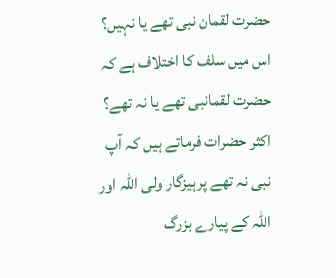حضرت لقمان نبی تھے یا نہیں؟ اس میں سلف کا اختلاف ہے کہ حضرت لقمانبی تھے یا نہ تھے؟ اکثر حضرات فرماتے ہیں کہ آپ نبی نہ تھے پرہیزگار ولی اللہ اور اللہ کے پیارے بزرگ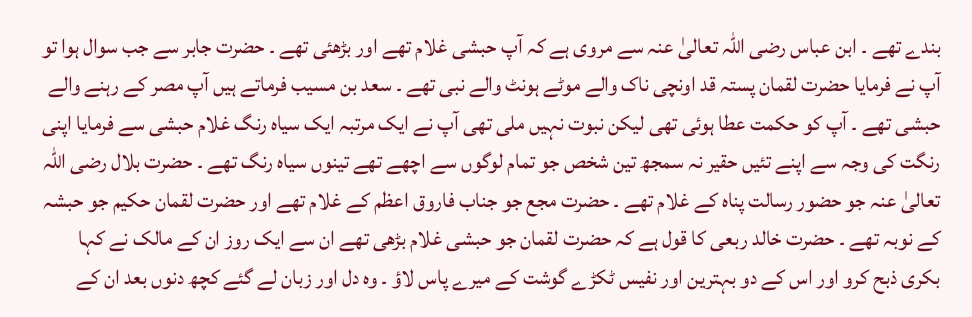بندے تھے ۔ ابن عباس رضی اللہ تعالیٰ عنہ سے مروی ہے کہ آپ حبشی غلام تھے اور بڑھئی تھے ۔ حضرت جابر سے جب سوال ہوا تو آپ نے فرمایا حضرت لقمان پستہ قد اونچی ناک والے موٹے ہونٹ والے نبی تھے ۔ سعد بن مسیب فرماتے ہیں آپ مصر کے رہنے والے حبشی تھے ۔ آپ کو حکمت عطا ہوئی تھی لیکن نبوت نہیں ملی تھی آپ نے ایک مرتبہ ایک سیاہ رنگ غلام حبشی سے فرمایا اپنی رنگت کی وجہ سے اپنے تئیں حقیر نہ سمجھ تین شخص جو تمام لوگوں سے اچھے تھے تینوں سیاہ رنگ تھے ۔ حضرت بلال رضی اللہ تعالیٰ عنہ جو حضور رسالت پناہ کے غلام تھے ۔ حضرت مجع جو جناب فاروق اعظم کے غلام تھے اور حضرت لقمان حکیم جو حبشہ کے نوبہ تھے ۔ حضرت خالد ربعی کا قول ہے کہ حضرت لقمان جو حبشی غلام بڑھی تھے ان سے ایک روز ان کے مالک نے کہا بکری ذبح کرو اور اس کے دو بہترین اور نفیس ٹکڑے گوشت کے میرے پاس لاؤ ۔ وہ دل اور زبان لے گئے کچھ دنوں بعد ان کے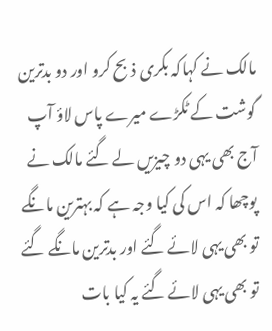مالک نے کہاکہ بکری ذبح کرو اور دو بدترین گوشت کے ٹکڑے میرے پاس لاؤ آپ آج بھی یہی دو چیزیں لے گئے مالک نے پوچھا کہ اس کی کیا وجہ ہے کہ بہترین مانگے تو بھی یہی لائے گئے اور بدترین مانگے گئے تو بھی یہی لائے گئے یہ کیا بات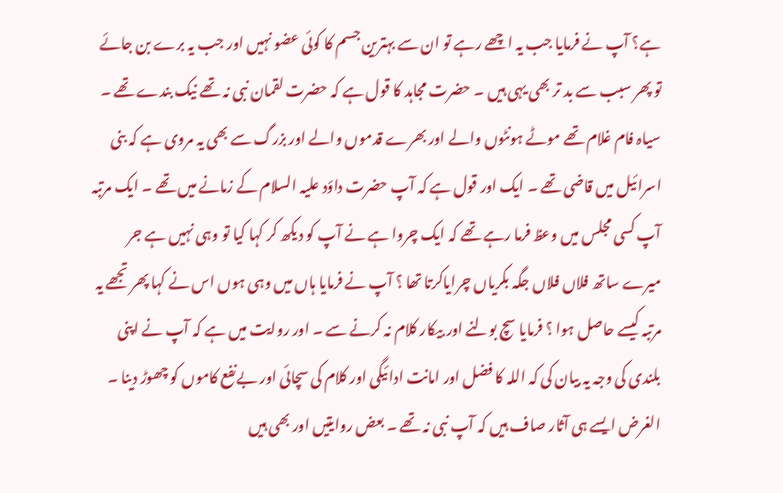ہے؟ آپ نے فرمایا جب یہ اچھے رہے تو ان سے بہترین جسم کا کوئی عضو نہیں اور جب یہ برے بن جائے تو پھر سبب سے بد تر بھی یہی ہیں ۔ حضرت مجاہد کا قول ہے کہ حضرت لقمان نبی نہ تھے نیک بندے تھے ۔ سیاہ فام غلام تھے موٹے ہونٹوں والے اور بھرے قدموں والے اور بزرگ سے بھی یہ مروی ہے کہ بنی اسرائیل میں قاضی تھے ۔ ایک اور قول ہے کہ آپ حضرت داؤد علیہ السلام کے زمانے میں تھے ۔ ایک مرتبہ آپ کسی مجلس میں وعظ فرما رہے تھے کہ ایک چروا ہے نے آپ کو دیکھ کر کہا کیا تو وہی نہیں ہے جر میرے ساتھ فلاں فلاں جگہ بکریاں چرایاکرتا تھا ؟ آپ نے فرمایا ہاں میں وہی ہوں اس نے کہا پھر تجھے یہ مرتبہ کیسے حاصل ہوا ؟ فرمایا سچ بولنے اور بیکار کلام نہ کرنے سے ۔ اور روایت میں ہے کہ آپ نے اپنی بلندی کی وجہ یہ بیان کی کہ اللہ کا فضل اور امانت ادائیگی اور کلام کی سچائی اور بےنفع کاموں کو چھوڑ دینا ۔ الغرض ایسے ہی آثار صاف ہیں کہ آپ نبی نہ تھے ۔ بعض روایتیں اور بھی ہیں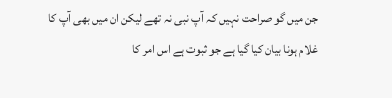جن میں گو صراحت نہیں کہ آپ نبی نہ تھے لیکن ان میں بھی آپ کا غلام ہونا بیان کیا گیا ہے جو ثبوت ہے اس امر کا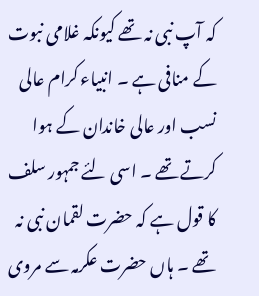کہ آپ نبی نہ تھے کیونکہ غلامی نبوت کے منافی ہے ۔ انبیاء کرام عالی نسب اور عالی خاندان کے ہوا کرتے تھے ۔ اسی لئے جمہور سلف کا قول ہے کہ حضرت لقمان نبی نہ تھے ۔ ہاں حضرت عکرمہ سے مروی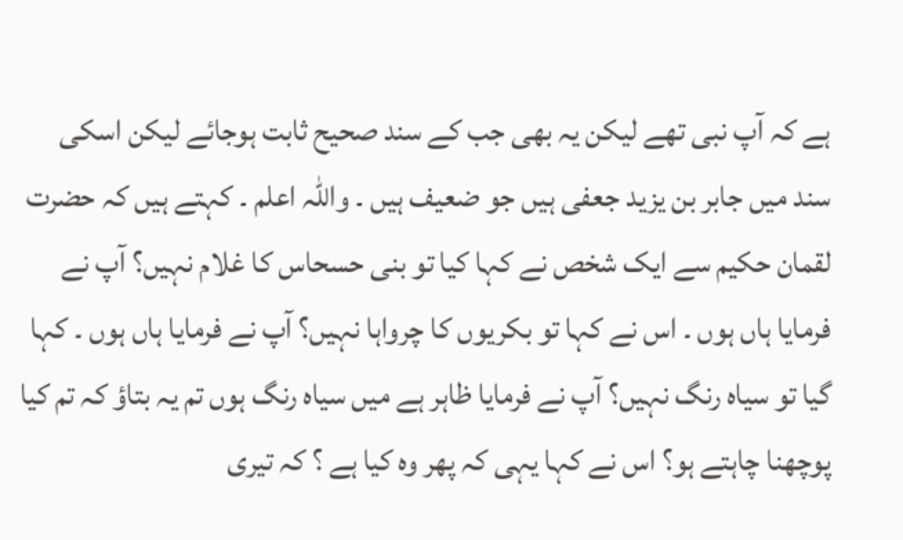ہے کہ آپ نبی تھے لیکن یہ بھی جب کے سند صحیح ثابت ہوجائے لیکن اسکی سند میں جابر بن یزید جعفی ہیں جو ضعیف ہیں ۔ واللہ اعلم ۔ کہتے ہیں کہ حضرت لقمان حکیم سے ایک شخص نے کہا کیا تو بنی حسحاس کا غلام نہیں؟ آپ نے فرمایا ہاں ہوں ۔ اس نے کہا تو بکریوں کا چرواہا نہیں؟ آپ نے فرمایا ہاں ہوں ۔ کہا گیا تو سیاہ رنگ نہیں؟ آپ نے فرمایا ظاہر ہے میں سیاہ رنگ ہوں تم یہ بتاؤ کہ تم کیا پوچھنا چاہتے ہو؟ اس نے کہا یہی کہ پھر وہ کیا ہے ؟ کہ تیری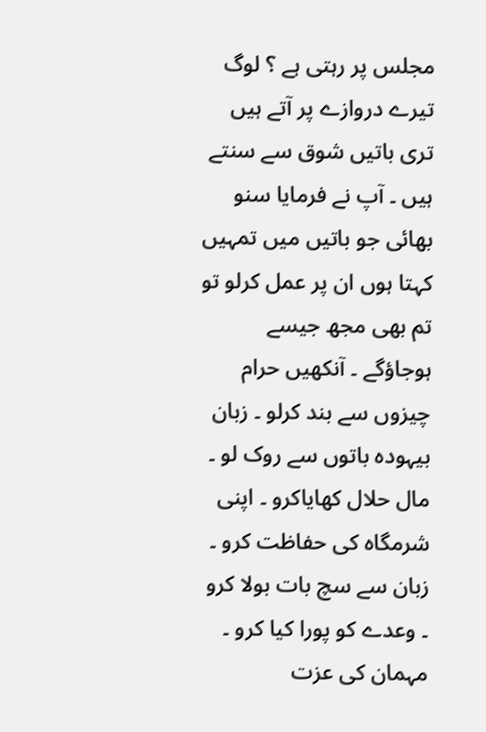مجلس پر رہتی ہے ؟ لوگ تیرے دروازے پر آتے ہیں تری باتیں شوق سے سنتے ہیں ۔ آپ نے فرمایا سنو بھائی جو باتیں میں تمہیں کہتا ہوں ان پر عمل کرلو تو تم بھی مجھ جیسے ہوجاؤگے ۔ آنکھیں حرام چیزوں سے بند کرلو ۔ زبان بیہودہ باتوں سے روک لو ۔ مال حلال کھایاکرو ۔ اپنی شرمگاہ کی حفاظت کرو ۔ زبان سے سچ بات بولا کرو ۔ وعدے کو پورا کیا کرو ۔ مہمان کی عزت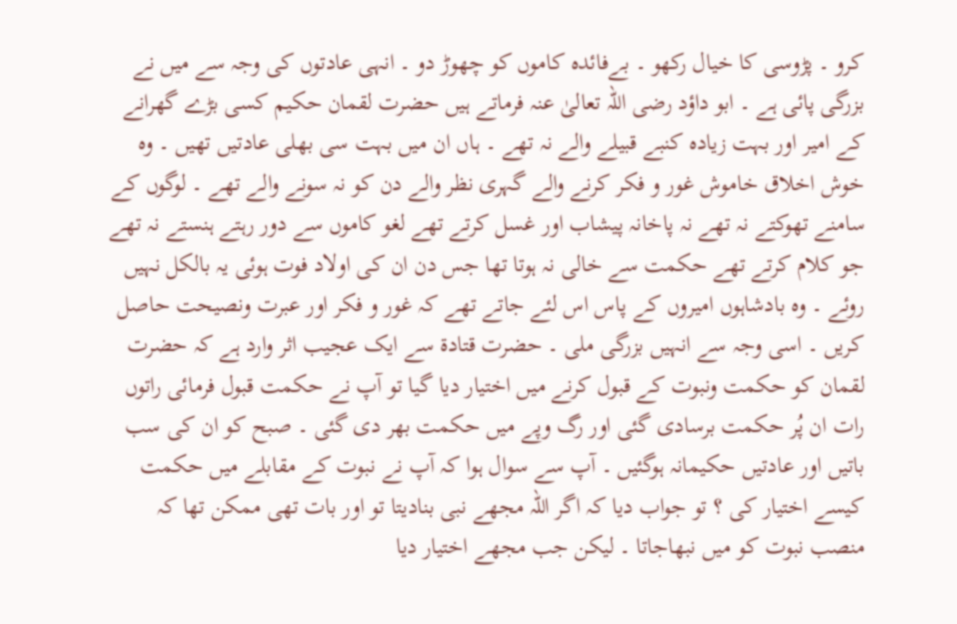کرو ۔ پڑوسی کا خیال رکھو ۔ بےفائدہ کاموں کو چھوڑ دو ۔ انہی عادتوں کی وجہ سے میں نے بزرگی پائی ہے ۔ ابو داؤد رضی اللہ تعالیٰ عنہ فرماتے ہیں حضرت لقمان حکیم کسی بڑے گھرانے کے امیر اور بہت زیادہ کنبے قبیلے والے نہ تھے ۔ ہاں ان میں بہت سی بھلی عادتیں تھیں ۔ وہ خوش اخلاق خاموش غور و فکر کرنے والے گہری نظر والے دن کو نہ سونے والے تھے ۔ لوگوں کے سامنے تھوکتے نہ تھے نہ پاخانہ پیشاب اور غسل کرتے تھے لغو کاموں سے دور رہتے ہنستے نہ تھے جو کلام کرتے تھے حکمت سے خالی نہ ہوتا تھا جس دن ان کی اولاد فوت ہوئی یہ بالکل نہیں روئے ۔ وہ بادشاہوں امیروں کے پاس اس لئے جاتے تھے کہ غور و فکر اور عبرت ونصیحت حاصل کریں ۔ اسی وجہ سے انہیں بزرگی ملی ۔ حضرت قتادۃ سے ایک عجیب اثر وارد ہے کہ حضرت لقمان کو حکمت ونبوت کے قبول کرنے میں اختیار دیا گیا تو آپ نے حکمت قبول فرمائی راتوں رات ان پُر حکمت برسادی گئی اور رگ وپے میں حکمت بھر دی گئی ۔ صبح کو ان کی سب باتیں اور عادتیں حکیمانہ ہوگئیں ۔ آپ سے سوال ہوا کہ آپ نے نبوت کے مقابلے میں حکمت کیسے اختیار کی ؟ تو جواب دیا کہ اگر اللہ مجھے نبی بنادیتا تو اور بات تھی ممکن تھا کہ منصب نبوت کو میں نبھاجاتا ۔ لیکن جب مجھے اختیار دیا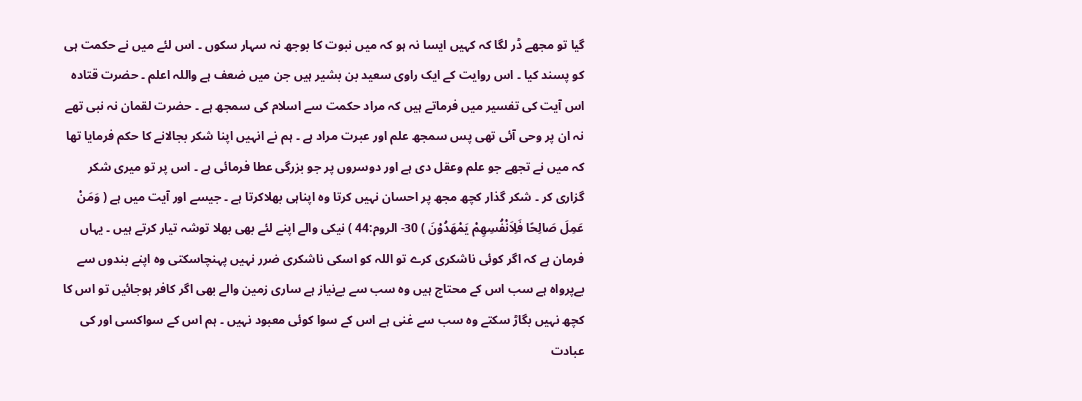گیا تو مجھے ڈر لگا کہ کہیں ایسا نہ ہو کہ میں نبوت کا بوجھ نہ سہار سکوں ۔ اس لئے میں نے حکمت ہی کو پسند کیا ۔ اس روایت کے ایک راوی سعید بن بشیر ہیں جن میں ضعف ہے واللہ اعلم ۔ حضرت قتادہ اس آیت کی تفسیر میں فرماتے ہیں کہ مراد حکمت سے اسلام کی سمجھ ہے ۔ حضرت لقمان نہ نبی تھے نہ ان پر وحی آئی تھی پس سمجھ علم اور عبرت مراد ہے ۔ ہم نے انہیں اپنا شکر بجالانے کا حکم فرمایا تھا کہ میں نے تجھے جو علم وعقل دی ہے اور دوسروں پر جو بزرگی عطا فرمائی ہے ۔ اس پر تو میری شکر گزاری کر ۔ شکر گذار کچھ مجھ پر احسان نہیں کرتا وہ اپناہی بھلاکرتا ہے ۔ جیسے اور آیت میں ہے ( وَمَنْ عَمِلَ صَالِحًا فَلِاَنْفُسِهِمْ يَمْهَدُوْنَ ) 30- الروم:44 ) نیکی والے اپنے لئے بھی بھلا توشہ تیار کرتے ہیں ۔ یہاں فرمان ہے کہ اگر کوئی ناشکری کرے تو اللہ کو اسکی ناشکری ضرر نہیں پہنچاسکتی وہ اپنے بندوں سے بےپرواہ ہے سب اس کے محتاج ہیں وہ سب سے بےنیاز ہے ساری زمین والے بھی اگر کافر ہوجائیں تو اس کا کچھ نہیں بگاڑ سکتے وہ سب سے غنی ہے اس کے سوا کوئی معبود نہیں ۔ ہم اس کے سواکسی اور کی عبادت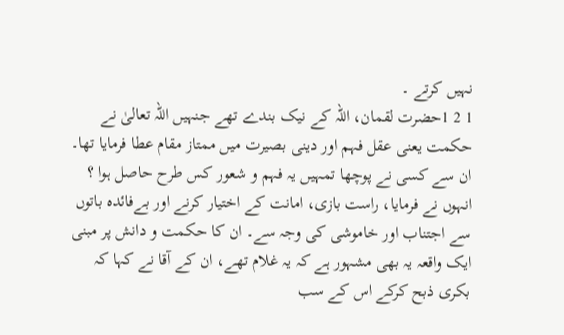نہیں کرتے ۔
1 2 1حضرت لقمان، اللہ کے نیک بندے تھے جنہیں اللہ تعالیٰ نے حکمت یعنی عقل فہم اور دینی بصیرت میں ممتاز مقام عطا فرمایا تھا۔ ان سے کسی نے پوچھا تمہیں یہ فہم و شعور کس طرح حاصل ہوا ؟ انہوں نے فرمایا، راست بازی، امانت کے اختیار کرنے اور بےفائدہ باتوں سے اجتناب اور خاموشی کی وجہ سے۔ ان کا حکمت و دانش پر مبنی ایک واقعہ یہ بھی مشہور ہے کہ یہ غلام تھے، ان کے آقا نے کہا کہ بکری ذبح کرکے اس کے سب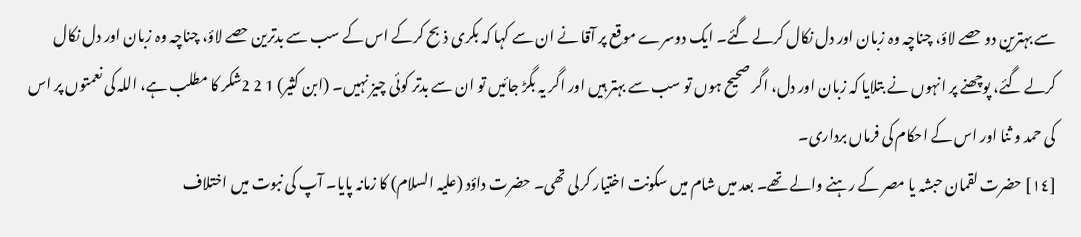سے بہترین دو حصے لاؤ، چناچہ وہ زبان اور دل نکال کرلے گئے۔ ایک دوسرے موقع پر آقا نے ان سے کہا کہ بکری ذبح کرکے اس کے سب سے بدترین حصے لاؤ، چناچہ وہ زبان اور دل نکال کرلے گئے، پوچھنے پر انہوں نے بتلایا کہ زبان اور دل، اگر صحیح ہوں تو سب سے بہتر ہیں اور اگر یہ بگڑ جائیں تو ان سے بدتر کوئی چیز نہیں۔ (ابن کثیر) 1 2 2شکر کا مطلب ہے، اللہ کی نعمتوں پر اس کی حمد و ثنا اور اس کے احکام کی فرماں برداری۔
[١٤] حضرت لقمان حبشہ یا مصر کے رہنے والے تھے۔ بعد میں شام میں سکونت اختیار کرلی تھی۔ حضرت داؤد (علیہ السلام) کا زمانہ پایا۔ آپ کی نبوت میں اختلاف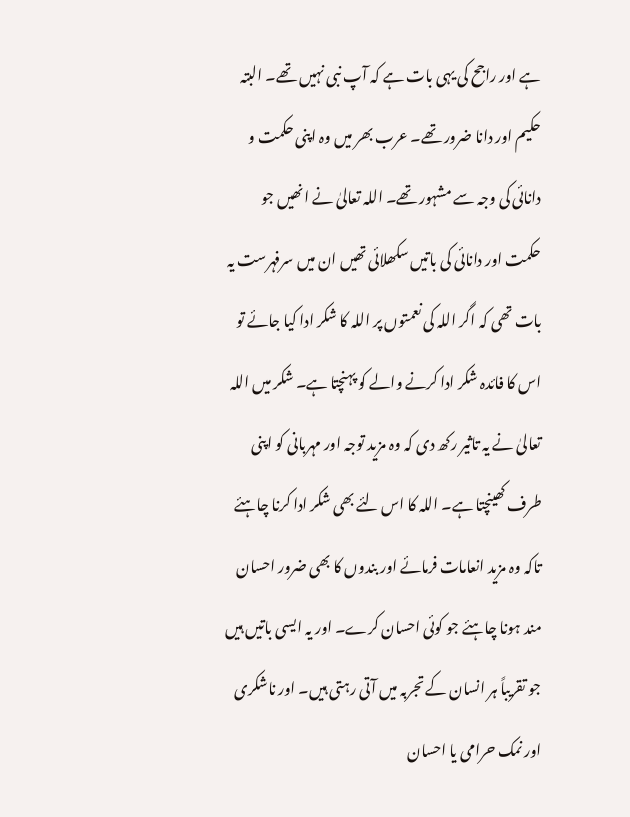ہے اور راجح کی یہی بات ہے کہ آپ نبی نہیں تھے۔ البتہ حکیم اور دانا ضرور تھے۔ عرب بھر میں وہ اپنی حکمت و دانائی کی وجہ سے مشہور تھے۔ اللہ تعالیٰ نے انھیں جو حکمت اور دانائی کی باتیں سکھلائی تھیں ان میں سرفہرست یہ بات تھی کہ اگر اللہ کی نعمتوں پر اللہ کا شکر ادا کیا جائے تو اس کا فائدہ شکر ادا کرنے والے کو پہنچتا ہے۔ شکر میں اللہ تعالیٰ نے یہ تاثیر رکھ دی کہ وہ مزید توجہ اور مہربانی کو اپنی طرف کھینچتا ہے۔ اللہ کا اس لئے بھی شکر ادا کرنا چاہئے تاکہ وہ مزید انعامات فرمائے اور بندوں کا بھی ضرور احسان مند ہونا چاہئے جو کوئی احسان کرے۔ اور یہ ایسی باتیں ہیں جو تقریباً ہر انسان کے تجربہ میں آتی رہتی ہیں۔ اور ناشکری اور نمک حرامی یا احسان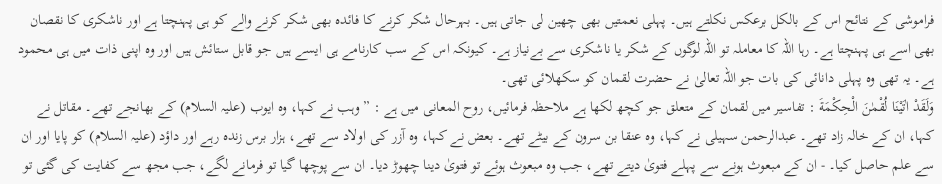فراموشی کے نتائح اس کے بالکل برعکس نکلتے ہیں۔ پہلی نعمتیں بھی چھین لی جاتی ہیں۔ بہرحال شکر کرنے کا فائدہ بھی شکر کرنے والے کو ہی پہنچتا ہے اور ناشکری کا نقصان بھی اسے ہی پہنچتا ہے۔ رہا اللہ کا معاملہ تو اللہ لوگوں کے شکر یا ناشکری سے بےنیاز ہے۔ کیونکہ اس کے سب کارنامے ہی ایسے ہیں جو قابل ستائش ہیں اور وہ اپنی ذات میں ہی محمود ہے۔ یہ تھی وہ پہلی دانائی کی بات جو اللہ تعالیٰ نے حضرت لقمان کو سکھلائی تھی۔
وَلَقَدْ اٰتَيْنَا لُقْمٰنَ الْحِكْمَةَ : تفاسیر میں لقمان کے متعلق جو کچھ لکھا ہے ملاحظہ فرمائیں، روح المعانی میں ہے : ” وہب نے کہا، وہ ایوب (علیہ السلام) کے بھانجے تھے۔ مقاتل نے کہا، ان کے خالہ زاد تھے۔ عبدالرحمن سہیلی نے کہا، وہ عنقا بن سرون کے بیٹے تھے۔ بعض نے کہا، وہ آزر کی اولاد سے تھے، ہزار برس زندہ رہے اور داؤد (علیہ السلام) کو پایا اور ان سے علم حاصل کیا۔ - ان کے مبعوث ہونے سے پہلے فتویٰ دیتے تھے، جب وہ مبعوث ہوئے تو فتویٰ دینا چھوڑ دیا۔ ان سے پوچھا گیا تو فرمانے لگے، جب مجھ سے کفایت کی گئی تو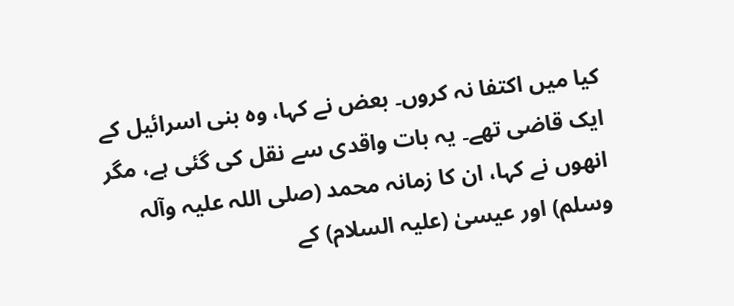کیا میں اکتفا نہ کروں۔ بعض نے کہا، وہ بنی اسرائیل کے ایک قاضی تھے۔ یہ بات واقدی سے نقل کی گئی ہے، مگر انھوں نے کہا، ان کا زمانہ محمد (صلی اللہ علیہ وآلہ وسلم) اور عیسیٰ (علیہ السلام) کے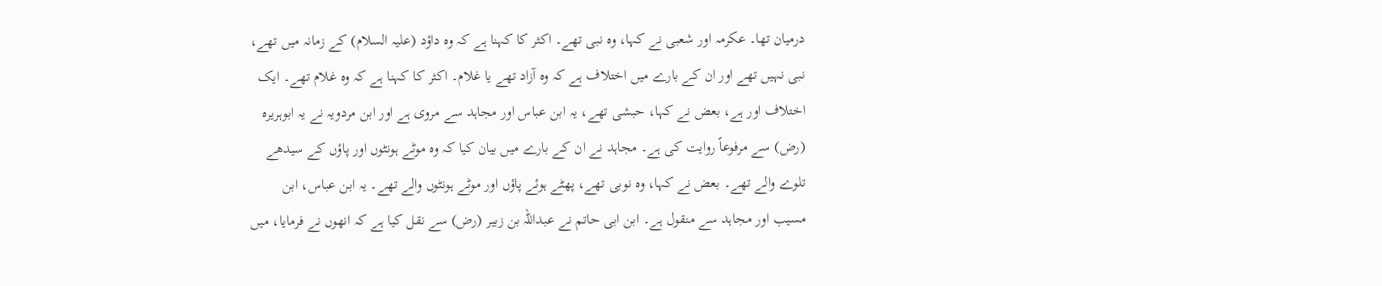درمیان تھا۔ عکرمہ اور شعبی نے کہا، وہ نبی تھے۔ اکثر کا کہنا ہے کہ وہ داؤد (علیہ السلام) کے زمانہ میں تھے، نبی نہیں تھے اور ان کے بارے میں اختلاف ہے کہ وہ آزاد تھے یا غلام۔ اکثر کا کہنا ہے کہ وہ غلام تھے۔ ایک اختلاف اور ہے، بعض نے کہا، حبشی تھے، یہ ابن عباس اور مجاہد سے مروی ہے اور ابن مردویہ نے یہ ابوہریرہ (رض) سے مرفوعاً روایت کی ہے۔ مجاہد نے ان کے بارے میں بیان کیا کہ وہ موٹے ہونٹوں اور پاؤں کے سیدھے تلوے والے تھے۔ بعض نے کہا، وہ نوبی تھے، پھٹے ہوئے پاؤں اور موٹے ہونٹوں والے تھے۔ یہ ابن عباس، ابن مسیب اور مجاہد سے منقول ہے۔ ابن ابی حاتم نے عبداللہ بن زبیر (رض) سے نقل کیا ہے کہ انھوں نے فرمایا، میں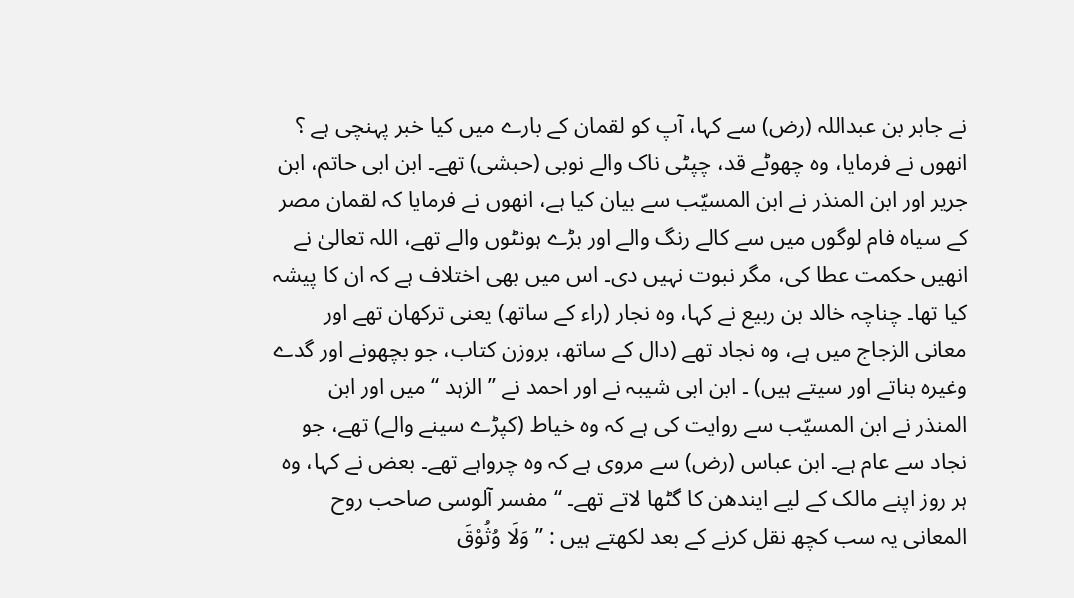نے جابر بن عبداللہ (رض) سے کہا، آپ کو لقمان کے بارے میں کیا خبر پہنچی ہے ؟ انھوں نے فرمایا، وہ چھوٹے قد، چپٹی ناک والے نوبی (حبشی) تھے۔ ابن ابی حاتم، ابن جریر اور ابن المنذر نے ابن المسیّب سے بیان کیا ہے، انھوں نے فرمایا کہ لقمان مصر کے سیاہ فام لوگوں میں سے کالے رنگ والے اور بڑے ہونٹوں والے تھے، اللہ تعالیٰ نے انھیں حکمت عطا کی، مگر نبوت نہیں دی۔ اس میں بھی اختلاف ہے کہ ان کا پیشہ کیا تھا۔ چناچہ خالد بن ربیع نے کہا، وہ نجار (راء کے ساتھ) یعنی ترکھان تھے اور معانی الزجاج میں ہے، وہ نجاد تھے (دال کے ساتھ، بروزن کتاب، جو بچھونے اور گدے وغیرہ بناتے اور سیتے ہیں) ۔ ابن ابی شیبہ نے اور احمد نے ” الزہد “ میں اور ابن المنذر نے ابن المسیّب سے روایت کی ہے کہ وہ خیاط (کپڑے سینے والے) تھے، جو نجاد سے عام ہے۔ ابن عباس (رض) سے مروی ہے کہ وہ چرواہے تھے۔ بعض نے کہا، وہ ہر روز اپنے مالک کے لیے ایندھن کا گٹھا لاتے تھے۔ “ مفسر آلوسی صاحب روح المعانی یہ سب کچھ نقل کرنے کے بعد لکھتے ہیں : ” وَلَا وُثُوْقَ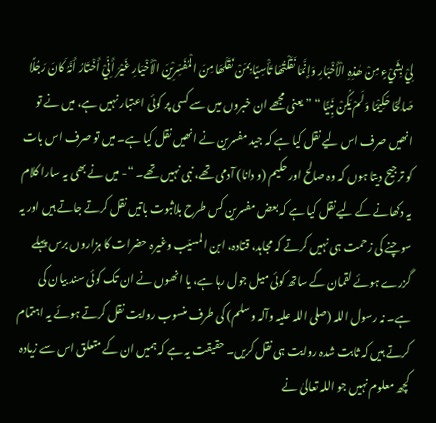لِيْ بِشَيْءٍ مِنْ ھٰذِہِ الْأَخْبَارِ وَإِنَّمَا نَقَلْتُھَا تَأْسِیًا بِمَنْ نَقَلَھَا مِنَ الْمُفَسِّرِیْنَ الْأَخْیَارِ غَیْرَ أَنِّيْ أَخْتَارُ أَنَّہُ کَانَ رَجُلًا صَالِحًا حَکِیْمًا وَلَمْ یَکُنْ نَبِیًّا “ ” یعنی مجھے ان خبروں میں سے کسی پر کوئی اعتبار نہیں ہے، میں نے تو انھیں صرف اس لیے نقل کیا ہے کہ جید مفسرین نے انھیں نقل کیا ہے۔ میں تو صرف اس بات کو ترجیح دیتا ہوں کہ وہ صالح اور حکیم (و دانا) آدمی تھے، نبی نہیں تھے۔ “- میں نے بھی یہ سارا کلام یہ دکھانے کے لیے نقل کیا ہے کہ بعض مفسرین کس طرح بلاثبوت باتیں نقل کرتے جاتے ہیں اور یہ سوچنے کی زحمت ہی نہیں کرتے کہ مجاہد، قتادہ، ابن المسیّب وغیرہ حضرات کا ہزاروں برس پہلے گزرے ہوئے لقمان کے ساتھ کوئی میل جول رہا ہے، یا انھوں نے ان تک کوئی سند بیان کی ہے۔ نہ رسول اللہ (صلی اللہ علیہ وآلہ وسلم) کی طرف منسوب روایت نقل کرتے ہوئے یہ اہتمام کرتے ہیں کہ ثابت شدہ روایت ہی نقل کریں۔ حقیقت یہ ہے کہ ہمیں ان کے متعلق اس سے زیادہ کچھ معلوم نہیں جو اللہ تعالیٰ نے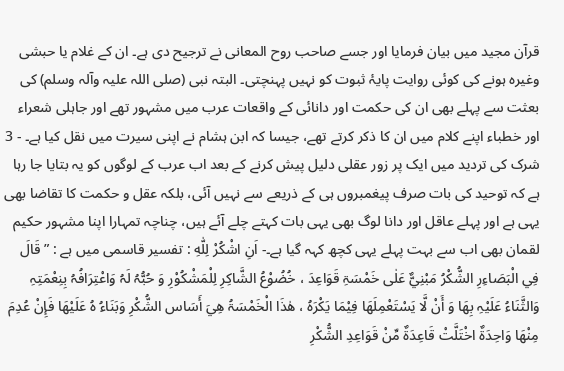قرآن مجید میں بیان فرمایا اور جسے صاحب روح المعانی نے ترجیح دی ہے۔ ان کے غلام یا حبشی وغیرہ ہونے کی کوئی روایت پایۂ ثبوت کو نہیں پہنچتی۔ البتہ نبی (صلی اللہ علیہ وآلہ وسلم) کی بعثت سے پہلے بھی ان کی حکمت اور دانائی کے واقعات عرب میں مشہور تھے اور جاہلی شعراء اور خطباء اپنے کلام میں ان کا ذکر کرتے تھے، جیسا کہ ابن ہشام نے اپنی سیرت میں نقل کیا ہے۔ - 3 شرک کی تردید میں ایک پر زور عقلی دلیل پیش کرنے کے بعد اب عرب کے لوگوں کو یہ بتایا جا رہا ہے کہ توحید کی بات صرف پیغمبروں ہی کے ذریعے سے نہیں آئی، بلکہ عقل و حکمت کا تقاضا بھی یہی ہے اور پہلے عاقل اور دانا لوگ بھی یہی بات کہتے چلے آئے ہیں، چناچہ تمہارا اپنا مشہور حکیم لقمان بھی اب سے بہت پہلے یہی کچھ کہہ گیا ہے۔- اَنِ اشْكُرْ لِلّٰهِ : تفسیر قاسمی میں ہے : ” قَالَ فِي الْبَصَاءِرِ الشُّکْرُ مَبْنِيٌّ عَلٰی خَمْسَۃِ قَوَاعِدَ ، خُضُوْعُ الشَّاکِرِ لِلْمَشْکُوْرِ وَ حُبُّہُ لَہُ وَاعْتِرَافُہُ بِنِعْمَتِہِ وَالثَّنَاءُ عَلَیْہِ بِھَا وَ أَنْ لَّا یَسْتَعْمِلَھَا فِیْمَا یَکْرَہُ ، ھٰذَا الْخَمْسَۃُ ھِيَ أَسَاس الشُّکْرِ وَبَنَاءُ ہُ عَلَیْھَا فَإِنْ عُدِمَ مِنْھَا وَاحِدَۃٌ اخْتَلَّتْ قَاعِدَۃٌ مِّنْ قَوَاعِدِ الشُّکْرِ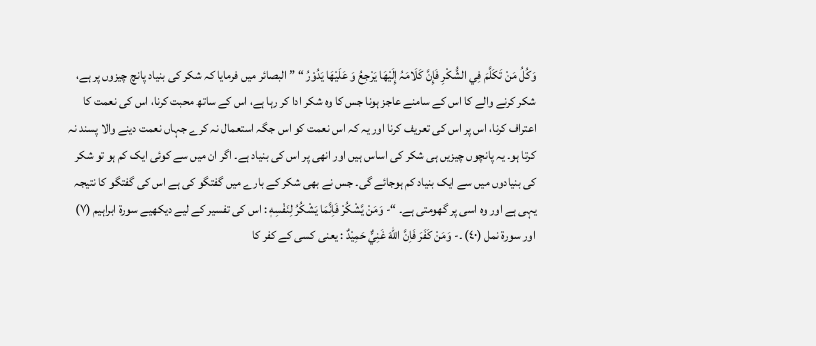وَکُلُ مَنْ تَکَلَّمَ فِي الشُّکْرِ فَإِنَّ کَلَامَہُ إِلَیْھَا یَرْجِعُ وَ عَلَیْھَا یَدُوْرُ “ ” البصائر میں فرمایا کہ شکر کی بنیاد پانچ چیزوں پر ہے، شکر کرنے والے کا اس کے سامنے عاجز ہونا جس کا وہ شکر ادا کر رہا ہے، اس کے ساتھ محبت کرنا، اس کی نعمت کا اعتراف کرنا، اس پر اس کی تعریف کرنا اور یہ کہ اس نعمت کو اس جگہ استعمال نہ کرے جہاں نعمت دینے والا پسند نہ کرتا ہو۔ یہ پانچوں چیزیں ہی شکر کی اساس ہیں اور انھی پر اس کی بنیاد ہے۔ اگر ان میں سے کوئی ایک کم ہو تو شکر کی بنیادوں میں سے ایک بنیاد کم ہوجائے گی۔ جس نے بھی شکر کے بارے میں گفتگو کی ہے اس کی گفتگو کا نتیجہ یہی ہے اور وہ اسی پر گھومتی ہے۔ “- وَمَنْ يَّشْكُرْ فَاِنَّمَا يَشْكُرُ لِنَفْسِهٖ : اس کی تفسیر کے لیے دیکھیے سورة ابراہیم (٧) اور سورة نمل (٤٠) ۔- وَمَنْ كَفَرَ فَاِنَّ اللّٰهَ غَنِيٌّ حَمِيْدٌ : یعنی کسی کے کفر کا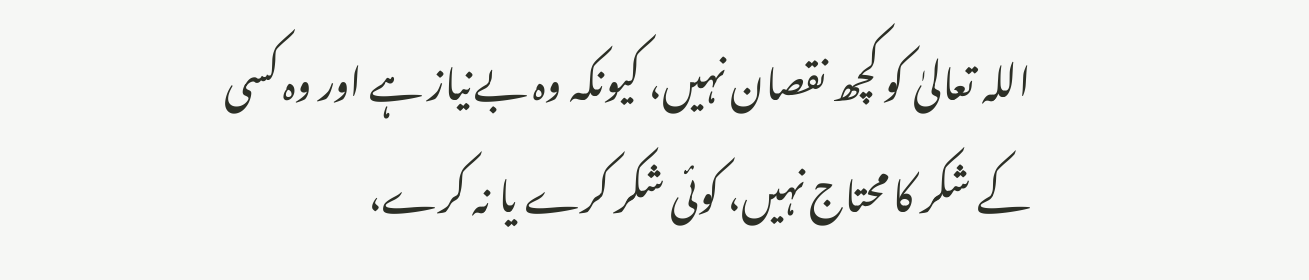اللہ تعالیٰ کو کچھ نقصان نہیں، کیونکہ وہ بےنیاز ہے اور وہ کسی کے شکر کا محتاج نہیں، کوئی شکر کرے یا نہ کرے،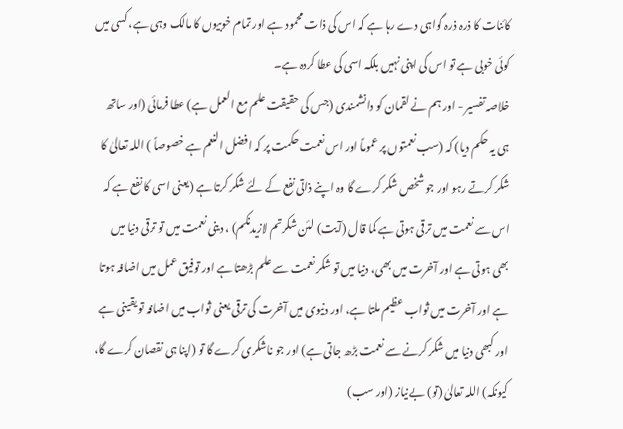کائنات کا ذرہ ذرہ گواہی دے رہا ہے کہ اس کی ذات محمود ہے اور تمام خوبیوں کا مالک وہی ہے، کسی میں کوئی خوبی ہے تو اس کی اپنی نہیں بلکہ اسی کی عطا کردہ ہے۔
خلاصہ تفسیر - اور ہم نے لقمان کو دانشمندی (جس کی حقیقت علم مع العمل ہے) عطا فرمائی (اور ساتھ ہی یہ حکم دیا) کہ (سب نعمتوں پر عموماً اور اس نعمت حکمت پر کہ افضل النعم ہے خصوصاً ) اللہ تعالیٰ کا شکر کرتے رہو اور جو شخص شکر کرے گا وہ اپنے ذاتی نفع کے لئے شکر کرتا ہے (یعنی اسی کا نفع ہے کہ اس سے نعمت میں ترقی ہوتی ہے کما قال (آیت) لئن شکرتم لازیدنکم) ، دینی نعمت میں تو ترقی دنیا میں بھی ہوتی ہے اور آخرت میں بھی، دنیا میں تو شکر نعمت سے علم بڑھتا ہے اور توفیق عمل میں اضافہ ہوتا ہے اور آخرت میں ثواب عظیم ملتا ہے، اور دنیوی میں آخرت کی ترقی یعنی ثواب میں اضافہ تو یقینی ہے اور کبھی دنیا میں شکر کرنے سے نعمت بڑھ جاتی ہے) اور جو ناشکری کرے گا تو (اپنا ہی نقصان کرے گا، کیونکہ) اللہ تعالیٰ (تو) بےنیاز (اور سب)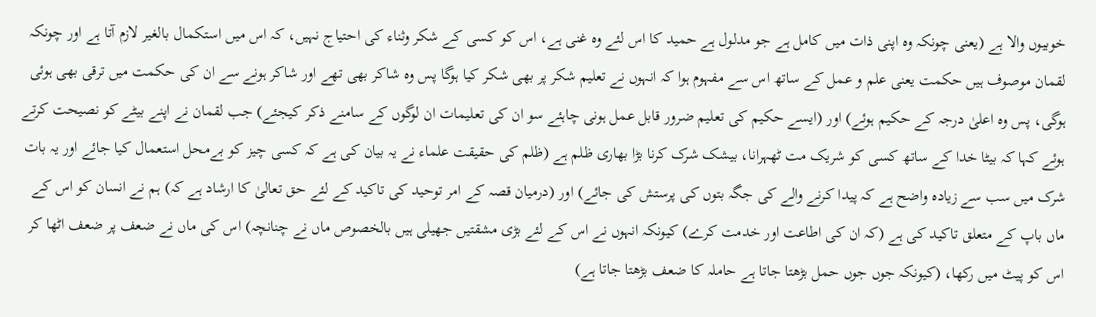خوبیوں والا ہے (یعنی چونکہ وہ اپنی ذات میں کامل ہے جو مدلول ہے حمید کا اس لئے وہ غنی ہے، اس کو کسی کے شکر وثناء کی احتیاج نہیں، کہ اس میں استکمال بالغیر لازم آتا ہے اور چونکہ لقمان موصوف ہیں حکمت یعنی علم و عمل کے ساتھ اس سے مفہوم ہوا کہ انہوں نے تعلیم شکر پر بھی شکر کیا ہوگا پس وہ شاکر بھی تھے اور شاکر ہونے سے ان کی حکمت میں ترقی بھی ہوئی ہوگی، پس وہ اعلیٰ درجہ کے حکیم ہوئے) اور (ایسے حکیم کی تعلیم ضرور قابل عمل ہونی چاہئے سو ان کی تعلیمات ان لوگوں کے سامنے ذکر کیجئے) جب لقمان نے اپنے بیٹے کو نصیحت کرتے ہوئے کہا کہ بیٹا خدا کے ساتھ کسی کو شریک مت ٹھہرانا، بیشک شرک کرنا بڑا بھاری ظلم ہے (ظلم کی حقیقت علماء نے یہ بیان کی ہے کہ کسی چیز کو بےمحل استعمال کیا جائے اور یہ بات شرک میں سب سے زیادہ واضح ہے کہ پیدا کرنے والے کی جگہ بتوں کی پرستش کی جائے) اور (درمیان قصہ کے امر توحید کی تاکید کے لئے حق تعالیٰ کا ارشاد ہے کہ) ہم نے انسان کو اس کے ماں باپ کے متعلق تاکید کی ہے (کہ ان کی اطاعت اور خدمت کرے) کیونکہ انہوں نے اس کے لئے بڑی مشقتیں جھیلی ہیں بالخصوص ماں نے چنانچہ) اس کی ماں نے ضعف پر ضعف اٹھا کر اس کو پیٹ میں رکھا، (کیونکہ جوں جوں حمل بڑھتا جاتا ہے حاملہ کا ضعف بڑھتا جاتا ہے)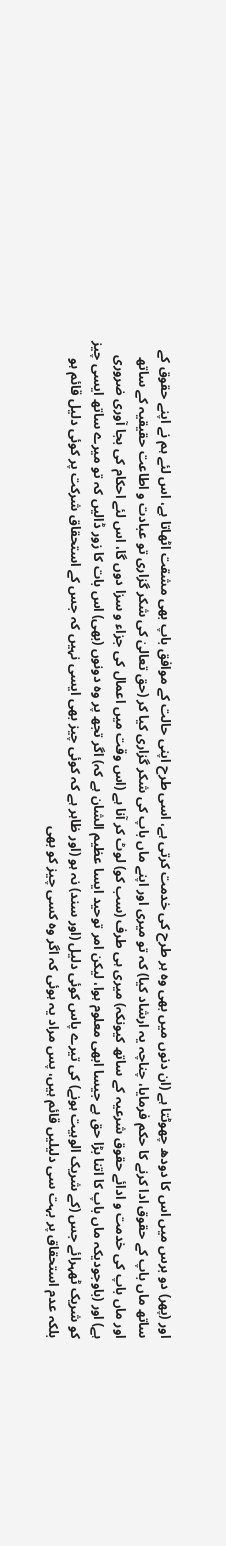اور (پھر) دو برس میں اس کا دودھ چھوٹتا ہے (ان دنوں میں بھی وہ ہر طرح کی خدمت کرتی ہے، اسی طرح اپنی حالت کے موافق باپ بھی مشقت اٹھاتا ہے، اس لئے ہم نے اپنے حقوق کے ساتھ ماں باپ کے حقوق ادا کرنے کا حکم فرمایا، چناچہ یہ ارشاد کیا) کہ تو میری اور اپنے ماں باپ کی شکر گزاری کیا کر (حق تعالیٰ کی شکر گزاری تو عبادت و اطاعت حقیقیہ کے ساتھ اور ماں باپ کی خدمت و ادائے حقوق شرعیہ کے ساتھ کیونکہ) میری ہی طرف (سب کو) لوٹ کر آنا ہے (اس وقت میں اعمال کی جزاء و سزا دوں گا، اس لئے احکام کی بجا آوری ضروری ہے) اور (باوجودیکہ ماں باپ کا اتنا بڑا حق ہے جیسا ابھی معلوم ہوا، لیکن امر توحید ایسا عظیم الشان ہے کہ) اگر تجھ پر وہ دونوں (بھی) اس بات کا زور ڈالیں کہ تو میرے ساتھ ایسی چیز کو شریک ٹھہرائے جس (کے شریک الوہیت ہونے) کی تیرے پاس کوئی دلیل (اور سند) نہ ہو (اور ظاہر ہے کہ کوئی چیز بھی ایسی نہیں کہ جس کے استحقاق شرکت پر کوئی دلیل قائم ہو بلکہ عدم استحقاق پر بہت سی دلیلیں قائم ہیں، پس مراد یہ ہوئی کہ اگر وہ کسی چیز کو بھی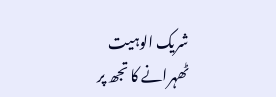شریک الوہیت ٹھہرانے کا تجھ پر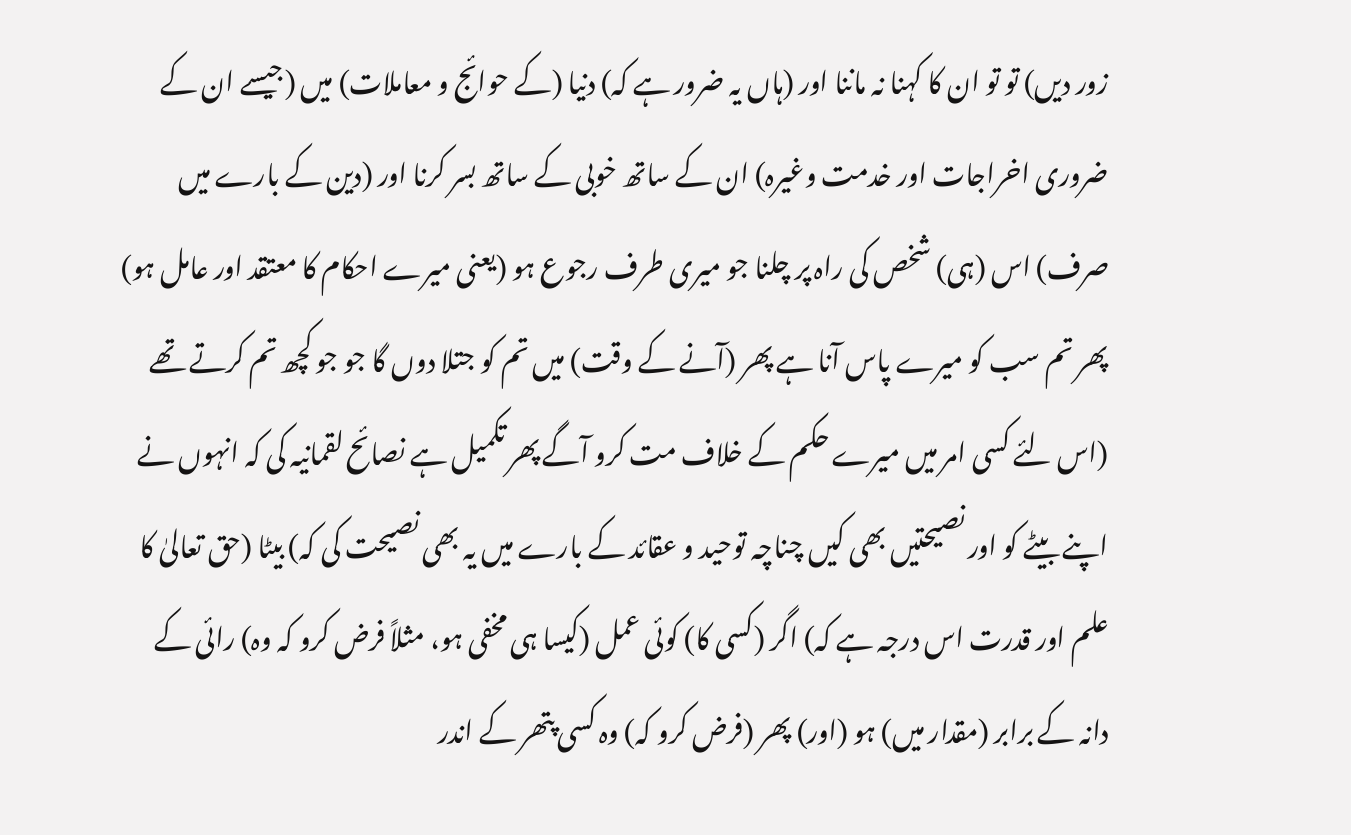زور دیں) تو تو ان کا کہنا نہ ماننا اور (ہاں یہ ضرور ہے کہ) دنیا (کے حوائج و معاملات) میں (جیسے ان کے ضروری اخراجات اور خدمت وغیرہ) ان کے ساتھ خوبی کے ساتھ بسر کرنا اور (دین کے بارے میں صرف) اس (ہی) شخص کی راہ پر چلنا جو میری طرف رجوع ہو (یعنی میرے احکام کا معتقد اور عامل ہو) پھر تم سب کو میرے پاس آنا ہے پھر (آنے کے وقت) میں تم کو جتلا دوں گا جو جو کچھ تم کرتے تھے (اس لئے کسی امر میں میرے حکم کے خلاف مت کرو آگے پھر تکمیل ہے نصائح لقمانیہ کی کہ انہوں نے اپنے بیٹے کو اور نصیحتیں بھی کیں چناچہ توحید و عقائد کے بارے میں یہ بھی نصیحت کی کہ) بیٹا (حق تعالیٰ کا علم اور قدرت اس درجہ ہے کہ) اگر (کسی کا) کوئی عمل (کیسا ہی مخفی ہو، مثلاً فرض کرو کہ وہ) رائی کے دانہ کے برابر (مقدار میں) ہو (اور) پھر (فرض کرو کہ) وہ کسی پتھر کے اندر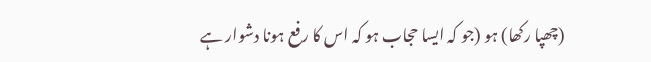(چھپا رکھا) ہو (جو کہ ایسا حجاب ہو کہ اس کا رفع ہونا دشوار ہے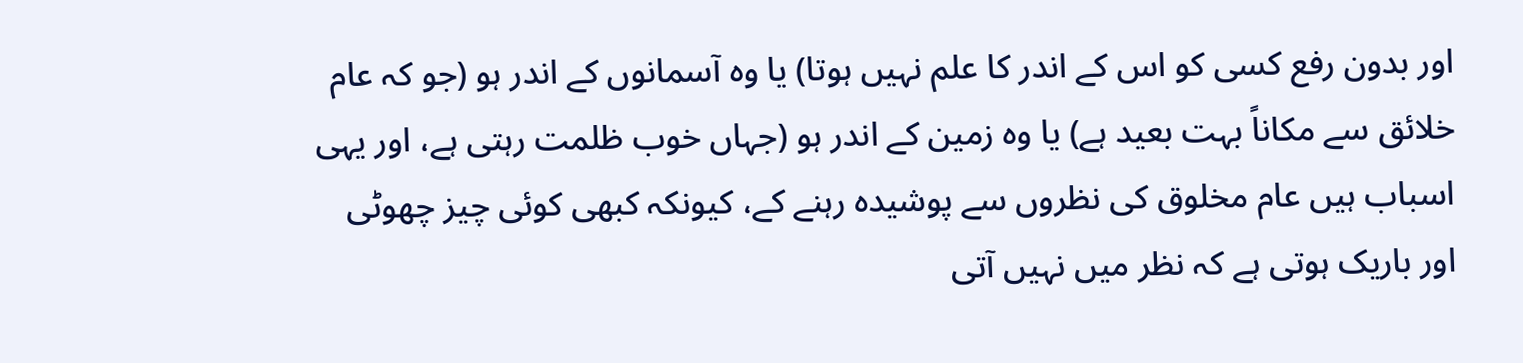اور بدون رفع کسی کو اس کے اندر کا علم نہیں ہوتا) یا وہ آسمانوں کے اندر ہو (جو کہ عام خلائق سے مکاناً بہت بعید ہے) یا وہ زمین کے اندر ہو (جہاں خوب ظلمت رہتی ہے، اور یہی اسباب ہیں عام مخلوق کی نظروں سے پوشیدہ رہنے کے، کیونکہ کبھی کوئی چیز چھوٹی اور باریک ہوتی ہے کہ نظر میں نہیں آتی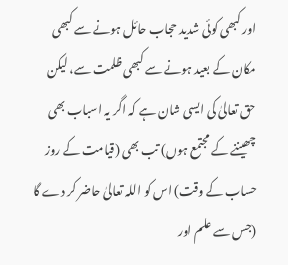اور کبھی کوئی شدید حجاب حائل ہونے سے کبھی مکان کے بعید ہونے سے کبھی ظلمت سے، لیکن حق تعالیٰ کی ایسی شان ہے کہ اگر یہ اسباب بھی چھیننے کے مجتمع ہوں) تب بھی (قیامت کے روز حساب کے وقت) اس کو اللہ تعالیٰ حاضر کر دے گا (جس سے علم اور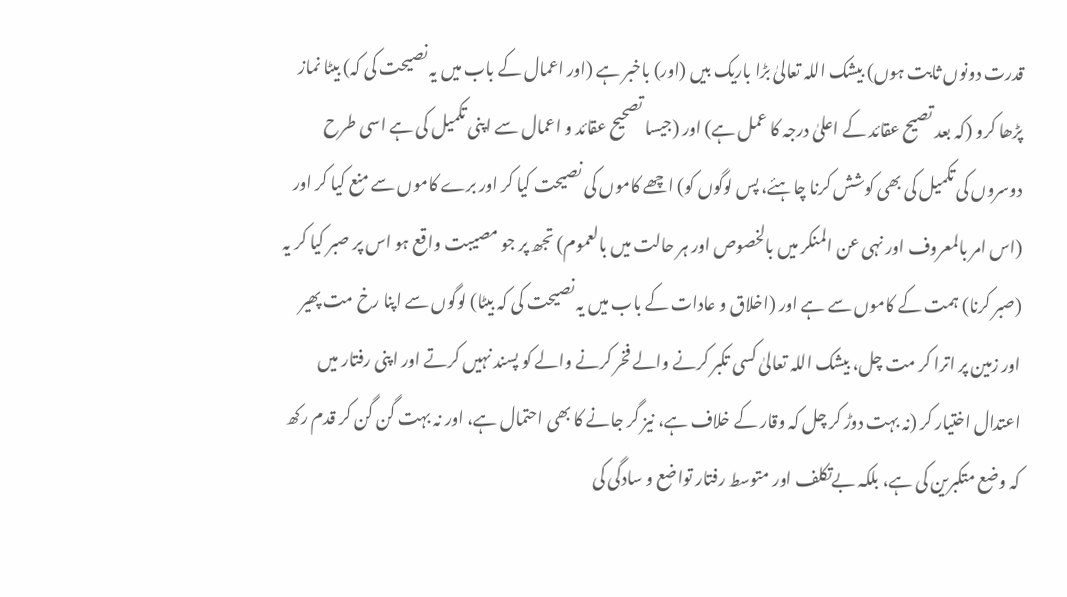قدرت دونوں ثابت ہوں) بیشک اللہ تعالیٰ بڑا باریک بیں (اور) باخبر ہے (اور اعمال کے باب میں یہ نصیحت کی کہ) بیٹا نماز پڑھا کرو (کہ بعد تصیح عقائد کے اعلیٰ درجہ کا عمل ہے) اور (جیسا تصحیح عقائد و اعمال سے اپنی تکمیل کی ہے اسی طرح دوسروں کی تکمیل کی بھی کوشش کرنا چاہئے، پس لوگوں کو) اچھے کاموں کی نصیحت کیا کر اور برے کاموں سے منع کیا کر اور (اس امر بالمعروف اور نہی عن المنکر میں بالخصوص اور ہر حالت میں بالعموم) تجھ پر جو مصیبت واقع ہو اس پر صبر کیا کر یہ (صبر کرنا) ہمت کے کاموں سے ہے اور (اخلاق و عادات کے باب میں یہ نصیحت کی کہ بیٹا) لوگوں سے اپنا رخ مت پھیر اور زمین پر اترا کر مت چل، بیشک اللہ تعالیٰ کسی تکبر کرنے والے فخر کرنے والے کو پسند نہیں کرتے اور اپنی رفتار میں اعتدال اختیار کر (نہ بہت دوڑ کر چل کہ وقار کے خلاف ہے، نیز گر جانے کا بھی احتمال ہے، اور نہ بہت گن گن کر قدم رکھ کہ وضع متکبرین کی ہے، بلکہ بےتکلف اور متوسط رفتار تواضع و سادگی کی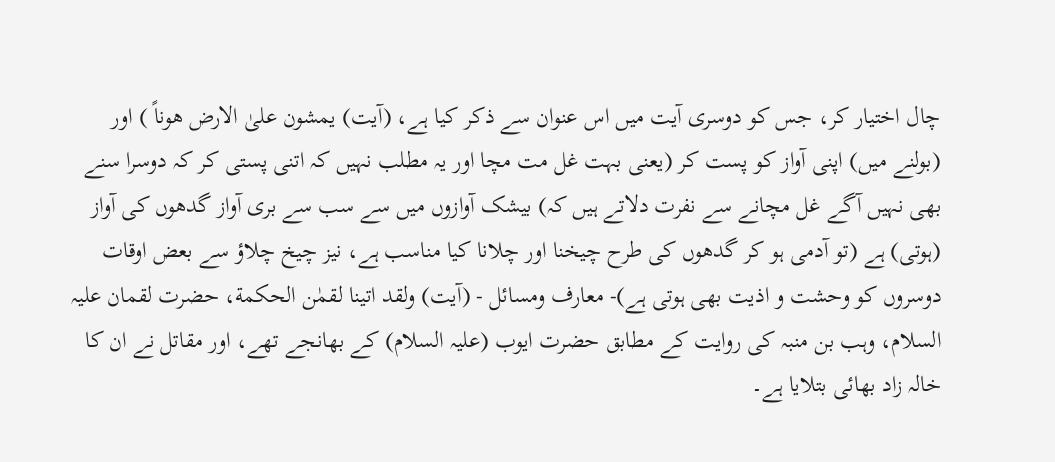چال اختیار کر، جس کو دوسری آیت میں اس عنوان سے ذکر کیا ہے، (آیت) یمشون علیٰ الارض ھوناً ) اور (بولنے میں) اپنی آواز کو پست کر (یعنی بہت غل مت مچا اور یہ مطلب نہیں کہ اتنی پستی کر کہ دوسرا سنے بھی نہیں آگے غل مچانے سے نفرت دلاتے ہیں کہ) بیشک آوازوں میں سے سب سے بری آواز گدھوں کی آواز (ہوتی) ہے (تو آدمی ہو کر گدھوں کی طرح چیخنا اور چلانا کیا مناسب ہے، نیز چیخ چلاؤ سے بعض اوقات دوسروں کو وحشت و اذیت بھی ہوتی ہے)- معارف ومسائل - (آیت) ولقد اتینا لقمٰن الحکمة، حضرت لقمان علیہ السلام، وہب بن منبہ کی روایت کے مطابق حضرت ایوب (علیہ السلام) کے بھانجے تھے، اور مقاتل نے ان کا خالہ زاد بھائی بتلایا ہے۔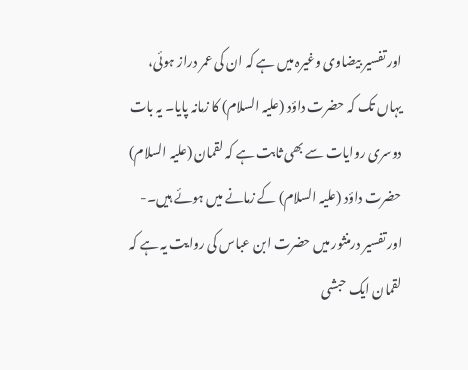اور تفسیر بیضاوی وغیرہ میں ہے کہ ان کی عمر دراز ہوئی، یہاں تک کہ حضرت داؤد (علیہ السلام) کا زمانہ پایا۔ یہ بات دوسری روایات سے بھی ثابت ہے کہ لقمان (علیہ السلام) حضرت داؤد (علیہ السلام) کے زمانے میں ہوئے ہیں۔- اور تفسیر درمنثور میں حضرت ابن عباس کی روایت یہ ہے کہ لقمان ایک حبشی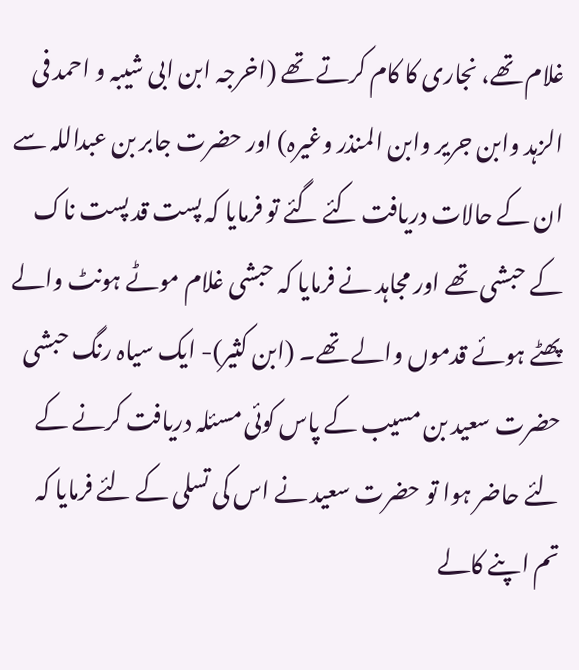غلام تھے، نجاری کا کام کرتے تھے (اخرجہ ابن ابی شیبہ و احمد فی الزہد وابن جریر وابن المنذر وغیرہ) اور حضرت جابر بن عبداللہ سے ان کے حالات دریافت کئے گئے تو فرمایا کہ پست قد پست ناک کے حبشی تھے اور مجاہد نے فرمایا کہ حبشی غلام موٹے ہونٹ والے پھٹے ہوئے قدموں والے تھے۔ (ابن کثیر)- ایک سیاہ رنگ حبشی حضرت سعید بن مسیب کے پاس کوئی مسئلہ دریافت کرنے کے لئے حاضر ہوا تو حضرت سعید نے اس کی تسلی کے لئے فرمایا کہ تم اپنے کالے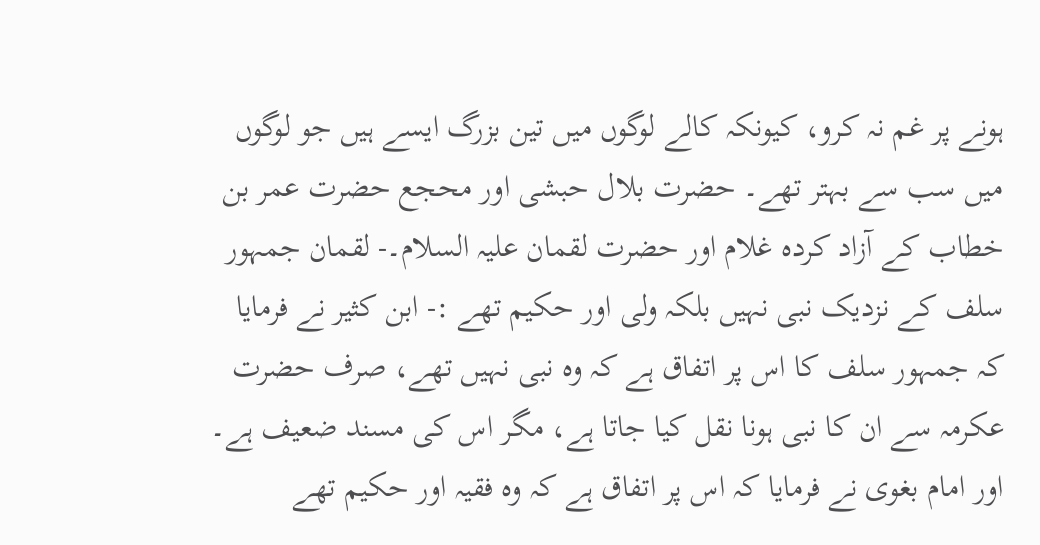ہونے پر غم نہ کرو، کیونکہ کالے لوگوں میں تین بزرگ ایسے ہیں جو لوگوں میں سب سے بہتر تھے۔ حضرت بلال حبشی اور محجع حضرت عمر بن خطاب کے آزاد کردہ غلام اور حضرت لقمان علیہ السلام۔- لقمان جمہور سلف کے نزدیک نبی نہیں بلکہ ولی اور حکیم تھے :- ابن کثیر نے فرمایا کہ جمہور سلف کا اس پر اتفاق ہے کہ وہ نبی نہیں تھے، صرف حضرت عکرمہ سے ان کا نبی ہونا نقل کیا جاتا ہے، مگر اس کی مسند ضعیف ہے۔ اور امام بغوی نے فرمایا کہ اس پر اتفاق ہے کہ وہ فقیہ اور حکیم تھے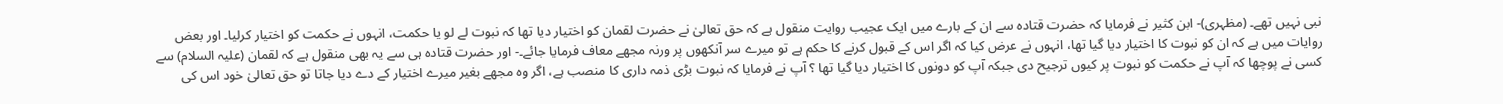نبی نہیں تھے۔ (مظہری)- ابن کثیر نے فرمایا کہ حضرت قتادہ سے ان کے بارے میں ایک عجیب روایت منقول ہے کہ حق تعالیٰ نے حضرت لقمان کو اختیار دیا تھا کہ نبوت لے لو یا حکمت، انہوں نے حکمت کو اختیار کرلیا۔ اور بعض روایات میں ہے کہ ان کو نبوت کا اختیار دیا گیا تھا، انہوں نے عرض کیا کہ اگر اس کے قبول کرنے کا حکم ہے تو میرے سر آنکھوں پر ورنہ مجھے معاف فرمایا جائے۔- اور حضرت قتادہ ہی سے یہ بھی منقول ہے کہ لقمان (علیہ السلام) سے کسی نے پوچھا کہ آپ نے حکمت کو نبوت پر کیوں ترجیح دی جبکہ آپ کو دونوں کا اختیار دیا گیا تھا ؟ آپ نے فرمایا کہ نبوت بڑی ذمہ داری کا منصب ہے، اگر وہ مجھے بغیر میرے اختیار کے دے دیا جاتا تو حق تعالیٰ خود اس کی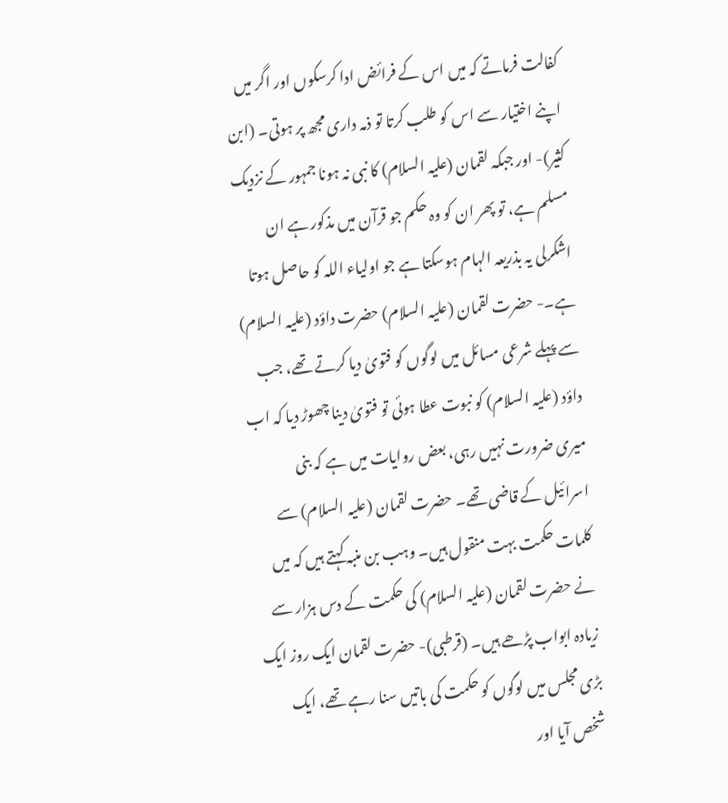کفالت فرماتے کہ میں اس کے فرائض ادا کرسکوں اور اگر میں اپنے اختیار سے اس کو طلب کرتا تو ذمہ داری مجھ پر ہوتی۔ (ابن کثیر)- اور جبکہ لقمان (علیہ السلام) کا نبی نہ ہونا جمہور کے نزدیک مسلم ہے، تو پھر ان کو وہ حکم جو قرآن میں مذکور ہے ان اشکرلی یہ بذریعہ الہام ہوسکتا ہے جو اولیاء اللہ کو حاصل ہوتا ہے۔- حضرت لقمان (علیہ السلام) حضرت داؤد (علیہ السلام) سے پہلے شرعی مسائل میں لوگوں کو فتویٰ دیا کرتے تھے، جب داؤد (علیہ السلام) کو نبوت عطا ہوئی تو فتویٰ دینا چھوڑ دیا کہ اب میری ضرورت نہیں رہی، بعض روایات میں ہے کہ بنی اسرائیل کے قاضی تھے۔ حضرت لقمان (علیہ السلام) سے کلمات حکمت بہت منقول ہیں۔ وہب بن منبہ کہتے ہیں کہ میں نے حضرت لقمان (علیہ السلام) کی حکمت کے دس ہزار سے زیادہ ابواب پڑھے ہیں۔ (قرطبی)- حضرت لقمان ایک روز ایک بڑی مجلس میں لوگوں کو حکمت کی باتیں سنا رہے تھے، ایک شخص آیا اور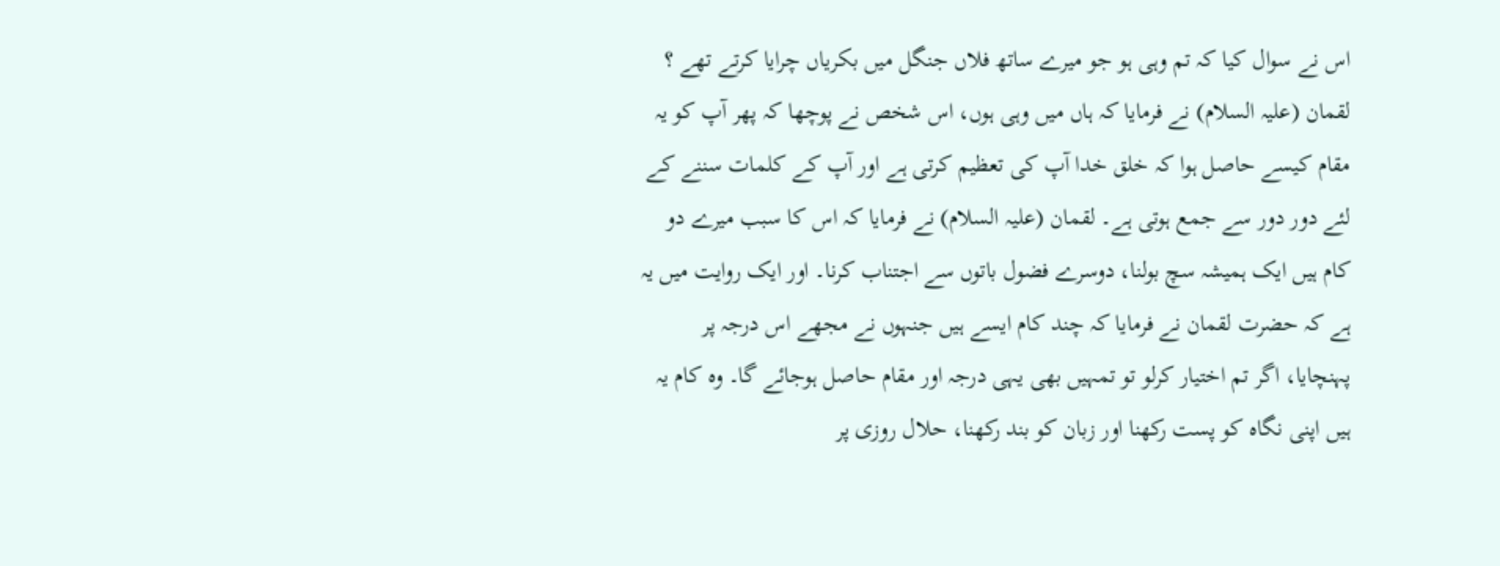اس نے سوال کیا کہ تم وہی ہو جو میرے ساتھ فلاں جنگل میں بکریاں چرایا کرتے تھے ؟ لقمان (علیہ السلام) نے فرمایا کہ ہاں میں وہی ہوں، اس شخص نے پوچھا کہ پھر آپ کو یہ مقام کیسے حاصل ہوا کہ خلق خدا آپ کی تعظیم کرتی ہے اور آپ کے کلمات سننے کے لئے دور دور سے جمع ہوتی ہے۔ لقمان (علیہ السلام) نے فرمایا کہ اس کا سبب میرے دو کام ہیں ایک ہمیشہ سچ بولنا، دوسرے فضول باتوں سے اجتناب کرنا۔ اور ایک روایت میں یہ ہے کہ حضرت لقمان نے فرمایا کہ چند کام ایسے ہیں جنہوں نے مجھے اس درجہ پر پہنچایا، اگر تم اختیار کرلو تو تمہیں بھی یہی درجہ اور مقام حاصل ہوجائے گا۔ وہ کام یہ ہیں اپنی نگاہ کو پست رکھنا اور زبان کو بند رکھنا، حلال روزی پر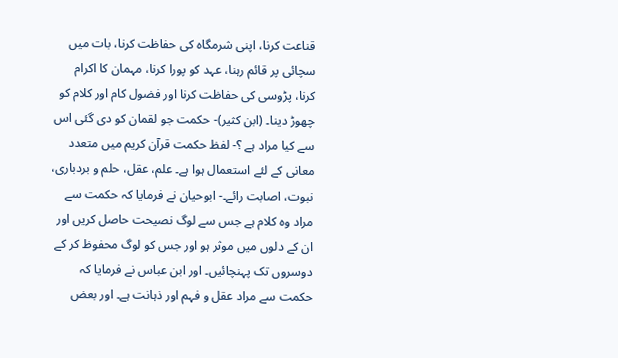قناعت کرنا، اپنی شرمگاہ کی حفاظت کرنا، بات میں سچائی پر قائم رہنا، عہد کو پورا کرنا، مہمان کا اکرام کرنا، پڑوسی کی حفاظت کرنا اور فضول کام اور کلام کو چھوڑ دینا۔ (ابن کثیر)- حکمت جو لقمان کو دی گئی اس سے کیا مراد ہے ؟- لفظ حکمت قرآن کریم میں متعدد معانی کے لئے استعمال ہوا ہے۔ علم، عقل، حلم و بردباری، نبوت، اصابت رائے۔- ابوحیان نے فرمایا کہ حکمت سے مراد وہ کلام ہے جس سے لوگ نصیحت حاصل کریں اور ان کے دلوں میں موثر ہو اور جس کو لوگ محفوظ کر کے دوسروں تک پہنچائیں۔ اور ابن عباس نے فرمایا کہ حکمت سے مراد عقل و فہم اور ذہانت ہے۔ اور بعض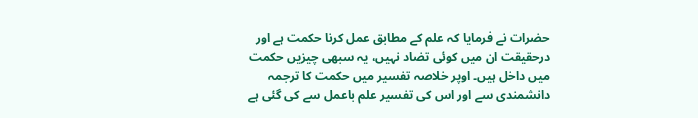حضرات نے فرمایا کہ علم کے مطابق عمل کرنا حکمت ہے اور درحقیقت ان میں کوئی تضاد نہیں، یہ سبھی چیزیں حکمت میں داخل ہیں۔ اوپر خلاصہ تفسیر میں حکمت کا ترجمہ دانشمندی سے اور اس کی تفسیر علم باعمل سے کی گئی ہے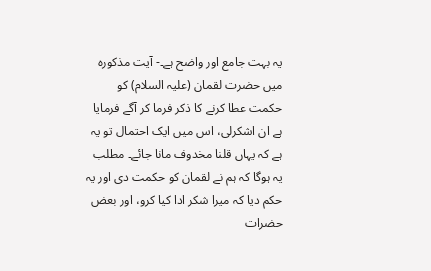یہ بہت جامع اور واضح ہے۔- آیت مذکورہ میں حضرت لقمان (علیہ السلام) کو حکمت عطا کرنے کا ذکر فرما کر آگے فرمایا ہے ان اشکرلی، اس میں ایک احتمال تو یہ ہے کہ یہاں قلنا مخدوف مانا جائے۔ مطلب یہ ہوگا کہ ہم نے لقمان کو حکمت دی اور یہ حکم دیا کہ میرا شکر ادا کیا کرو، اور بعض حضرات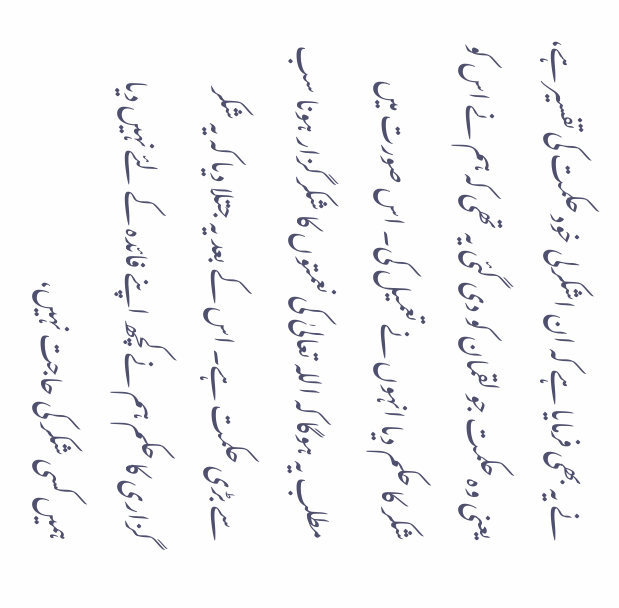نے یہ بھی فرمایا ہے کہ ان اشکرلی خود حکمت کی تفسیر ہے، یعنی وہ حکمت جو لقمان کو دی گئی یہ تھی کہ ہم نے اس کو شکر کا حکم دیا انہوں نے تعمیل کی۔ اس صورت میں مطلب یہ ہوگا کہ اللہ تعالیٰ کی نعمتوں کا شکر گزار ہونا سب سے بڑی حکمت ہے۔ اس کے بعد یہ جتلا دیا کہ یہ شکر گزاری کا حکم ہم نے کچھ اپنے فائدہ کے لئے نہیں دیا ہمیں کسی شکر کی حاجت نہیں،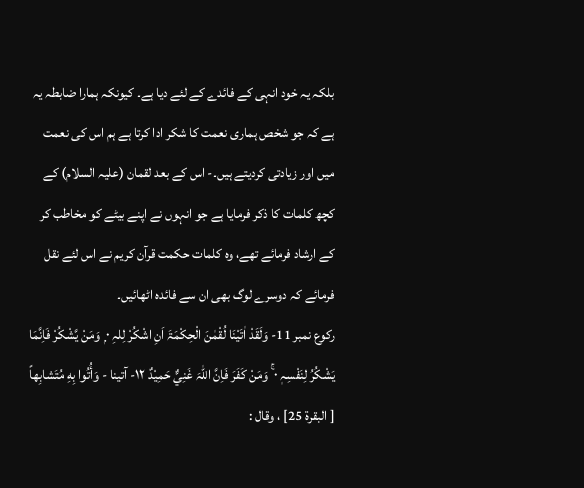بلکہ یہ خود انہی کے فائدے کے لئے دیا ہے۔ کیونکہ ہمارا ضابطہ یہ ہے کہ جو شخص ہماری نعمت کا شکر ادا کرتا ہے ہم اس کی نعمت میں اور زیادتی کردیتے ہیں۔- اس کے بعد لقمان (علیہ السلام) کے کچھ کلمات کا ذکر فرمایا ہے جو انہوں نے اپنے بیٹے کو مخاطب کر کے ارشاد فرمائے تھے، وہ کلمات حکمت قرآن کریم نے اس لئے نقل فرمائے کہ دوسرے لوگ بھی ان سے فائدہ اٹھائیں۔
رکوع نمبر 11- وَلَقَدْ اٰتَيْنَا لُقْمٰنَ الْحِكْمَۃَ اَنِ اشْكُرْ لِلہِ ٠ ۭ وَمَنْ يَّشْكُرْ فَاِنَّمَا يَشْكُرُ لِنَفْسِہٖ ٠ ۚ وَمَنْ كَفَرَ فَاِنَّ اللہَ غَنِيٌّ حَمِيْدٌ ١٢- آتینا - وَأُتُوا بِهِ مُتَشابِهاً [ البقرة 25] ، وقال :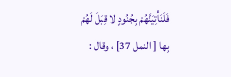فَلَنَأْتِيَنَّهُمْ بِجُنُودٍ لا قِبَلَ لَهُمْ بِها [ النمل 37] ، وقال :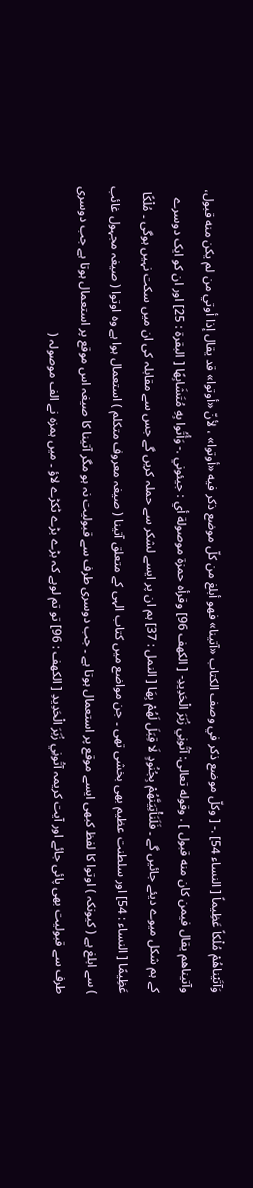وَآتَيْناهُمْ مُلْكاً عَظِيماً [ النساء 54] .- [ وكلّ موضع ذکر في وصف الکتاب «آتینا» فهو أبلغ من کلّ موضع ذکر فيه «أوتوا» ، لأنّ «أوتوا» قد يقال إذا أوتي من لم يكن منه قبول، وآتیناهم يقال فيمن کان منه قبول ] . وقوله تعالی: آتُونِي زُبَرَ الْحَدِيدِ- [ الكهف 96] وقرأه حمزة موصولة أي : جيئوني .- وَأُتُوا بِهِ مُتَشَابِهًا [ البقرة : 25] اور ان کو ایک دوسرے کے ہم شکل میوے دیئے جائیں گے ۔ فَلَنَأْتِيَنَّهُمْ بِجُنُودٍ لَا قِبَلَ لَهُمْ بِهَا [ النمل : 37] ہم ان پر ایسے لشکر سے حملہ کریں گے جس سے مقابلہ کی ان میں سکت نہیں ہوگی ۔ مُلْكًا عَظِيمًا [ النساء : 54] اور سلطنت عظیم بھی بخشی تھی ۔ جن مواضع میں کتاب الہی کے متعلق آتینا ( صیغہ معروف متکلم ) استعمال ہوا ہے وہ اوتوا ( صیغہ مجہول غائب ) سے ابلغ ہے ( کیونکہ ) اوتوا کا لفظ کبھی ایسے موقع پر استعمال ہوتا ہے ۔ جب دوسری طرف سے قبولیت نہ ہو مگر آتینا کا صیغہ اس موقع پر استعمال ہوتا ہے جب دوسری طرف سے قبولیت بھی پائی جائے اور آیت کریمہ آتُونِي زُبَرَ الْحَدِيدِ [ الكهف : 96] تو تم لوہے کہ بڑے بڑے ٹکڑے لاؤ ۔ میں ہمزہ نے الف موصولہ (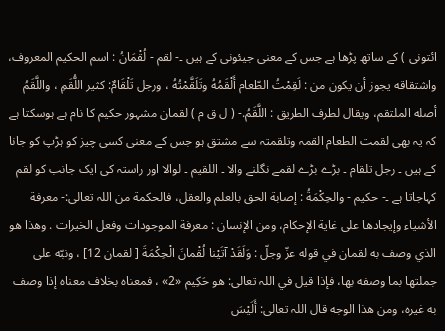ائتونی ) کے ساتھ پڑھا ہے جس کے معنی جیئونی کے ہیں ۔- لقم - لُقْمَانُ : اسم الحکيم المعروف، واشتقاقه يجوز أن يكون من : لَقِمْتُ الطّعام أَلْقَمُهُ وتَلَقَّمْتُهُ ، ورجل تَلْقَامٌ: كثير اللُّقَمِ ، واللَّقَمُ أصله الملتقم، ويقال لطرف الطریق : اللَّقَمُ.- ( ل ق م ) لقمان مشہور حکیم کا نام ہے ہوسکتا ہے کہ یہ بھی لقمت الطعام القمہ وتلقمتہ سے مشتق ہو جس کے معنی کسی چیز کو ہڑپ کو جانا کے ہیں ۔ رجل تلقام ۔ بڑے بڑے لقمے نگلنے والا ۔ اللقیم ۔ لوالا اور راستہ کی ایک جانب کو لقم کہاجاتا ہے ۔- حكيم - والحِكْمَةُ : إصابة الحق بالعلم والعقل، فالحکمة من اللہ تعالی:- معرفة الأشياء وإيجادها علی غاية الإحكام، ومن الإنسان : معرفة الموجودات وفعل الخیرات . وهذا هو الذي وصف به لقمان في قوله عزّ وجلّ : وَلَقَدْ آتَيْنا لُقْمانَ الْحِكْمَةَ [ لقمان 12] ، ونبّه علی جملتها بما وصفه بها، فإذا قيل في اللہ تعالی: هو حَكِيم «2» ، فمعناه بخلاف معناه إذا وصف به غيره، ومن هذا الوجه قال اللہ تعالی: أَلَيْسَ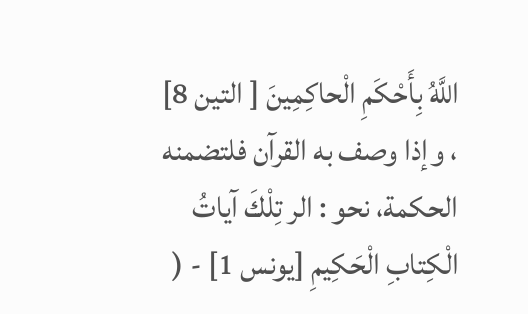اللَّهُ بِأَحْكَمِ الْحاكِمِينَ [ التین 8] ، وإذا وصف به القرآن فلتضمنه الحکمة، نحو : الر تِلْكَ آياتُ الْكِتابِ الْحَكِيمِ [يونس 1] - (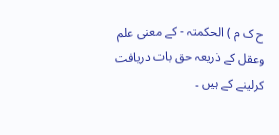ح ک م ) الحکمتہ - کے معنی علم وعقل کے ذریعہ حق بات دریافت کرلینے کے ہیں ۔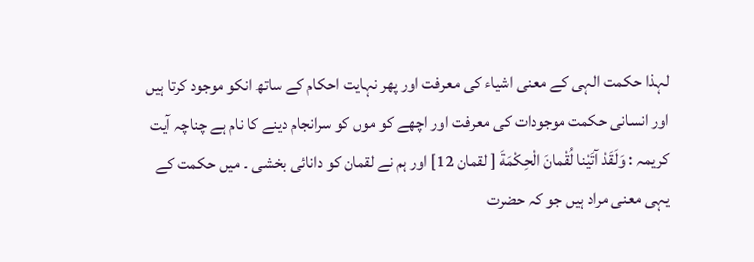لہذا حکمت الہی کے معنی اشیاء کی معرفت اور پھر نہایت احکام کے ساتھ انکو موجود کرتا ہیں اور انسانی حکمت موجودات کی معرفت اور اچھے کو موں کو سرانجام دینے کا نام ہے چناچہ آیت کریمہ : وَلَقَدْ آتَيْنا لُقْمانَ الْحِكْمَةَ [ لقمان 12] اور ہم نے لقمان کو دانائی بخشی ۔ میں حکمت کے یہی معنی مراد ہیں جو کہ حضرت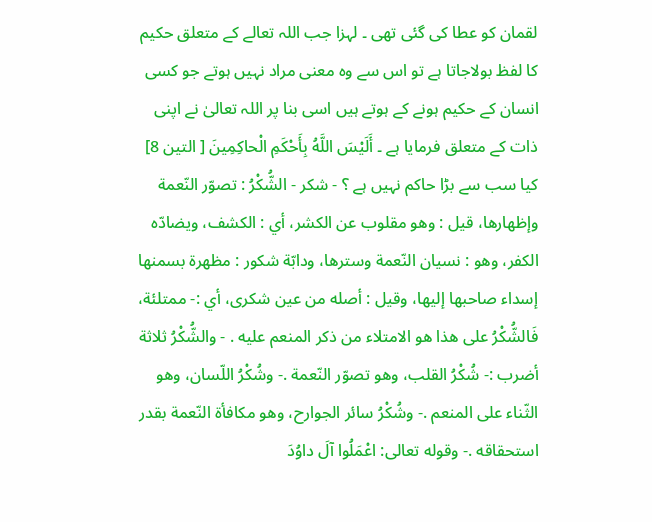لقمان کو عطا کی گئی تھی ۔ لہزا جب اللہ تعالے کے متعلق حکیم کا لفظ بولاجاتا ہے تو اس سے وہ معنی مراد نہیں ہوتے جو کسی انسان کے حکیم ہونے کے ہوتے ہیں اسی بنا پر اللہ تعالیٰ نے اپنی ذات کے متعلق فرمایا ہے ۔ أَلَيْسَ اللَّهُ بِأَحْكَمِ الْحاكِمِينَ [ التین 8] کیا سب سے بڑا حاکم نہیں ہے ؟ - شكر - الشُّكْرُ : تصوّر النّعمة وإظهارها، قيل : وهو مقلوب عن الکشر، أي : الکشف، ويضادّه الکفر، وهو : نسیان النّعمة وسترها، ودابّة شکور : مظهرة بسمنها إسداء صاحبها إليها، وقیل : أصله من عين شكرى، أي :- ممتلئة، فَالشُّكْرُ علی هذا هو الامتلاء من ذکر المنعم عليه . - والشُّكْرُ ثلاثة أضرب :- شُكْرُ القلب، وهو تصوّر النّعمة .- وشُكْرُ اللّسان، وهو الثّناء علی المنعم .- وشُكْرُ سائر الجوارح، وهو مکافأة النّعمة بقدر استحقاقه .- وقوله تعالی: اعْمَلُوا آلَ داوُدَ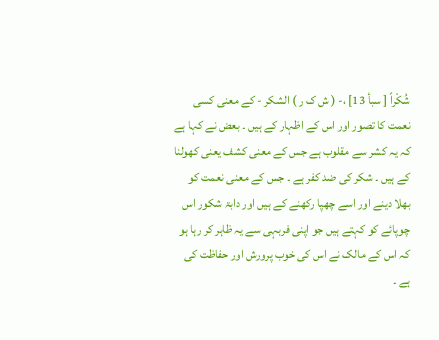شُكْراً [ سبأ 13] ،- ( ش ک ر ) الشکر - کے معنی کسی نعمت کا تصور اور اس کے اظہار کے ہیں ۔ بعض نے کہا ہے کہ یہ کشر سے مقلوب ہے جس کے معنی کشف یعنی کھولنا کے ہیں ۔ شکر کی ضد کفر ہے ۔ جس کے معنی نعمت کو بھلا دینے اور اسے چھپا رکھنے کے ہیں اور دابۃ شکور اس چوپائے کو کہتے ہیں جو اپنی فربہی سے یہ ظاہر کر رہا ہو کہ اس کے مالک نے اس کی خوب پرورش اور حفاظت کی ہے ۔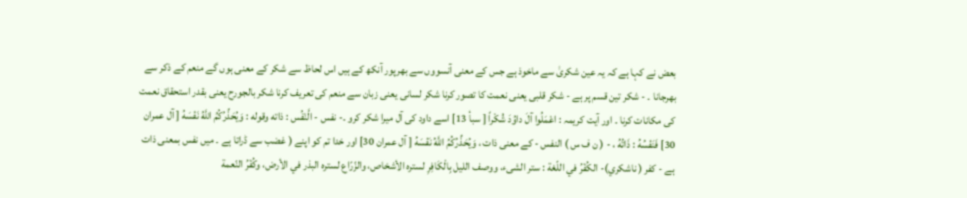بعض نے کہا ہے کہ یہ عین شکریٰ سے ماخوذ ہے جس کے معنی آنسووں سے بھرپور آنکھ کے ہیں اس لحاظ سے شکر کے معنی ہوں گے منعم کے ذکر سے بھرجانا ۔ - شکر تین قسم پر ہے - شکر قلبی یعنی نعمت کا تصور کرنا شکر لسانی یعنی زبان سے منعم کی تعریف کرنا شکر بالجورح یعنی بقدر استحقاق نعمت کی مکانات کرنا ۔ اور آیت کریمہ : اعْمَلُوا آلَ داوُدَ شُكْراً [ سبأ 13] اسے داود کی آل میرا شکر کرو ۔- نفس - الَّنْفُس : ذاته وقوله : وَيُحَذِّرُكُمُ اللَّهُ نَفْسَهُ [ آل عمران 30] فَنَفْسُهُ : ذَاتُهُ ، - ( ن ف س ) النفس - کے معنی ذات ، وَيُحَذِّرُكُمُ اللَّهُ نَفْسَهُ [ آل عمران 30] اور خدا تم کو اپنے ( غضب سے ڈراتا ہے ۔ میں نفس بمعنی ذات ہے - كفر ( ناشکري)- الكُفْرُ في اللّغة : ستر الشیء، ووصف اللیل بِالْكَافِرِ لستره الأشخاص، والزّرّاع لستره البذر في الأرض، وكُفْرُ النّعمة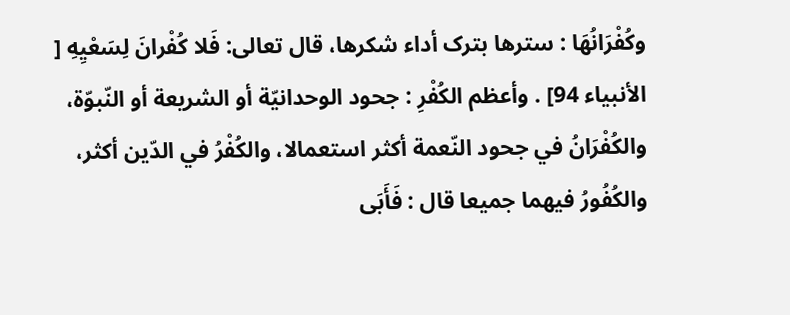وكُفْرَانُهَا : سترها بترک أداء شكرها، قال تعالی: فَلا كُفْرانَ لِسَعْيِهِ [ الأنبیاء 94] . وأعظم الكُفْرِ : جحود الوحدانيّة أو الشریعة أو النّبوّة، والکُفْرَانُ في جحود النّعمة أكثر استعمالا، والکُفْرُ في الدّين أكثر، والکُفُورُ فيهما جمیعا قال : فَأَبَى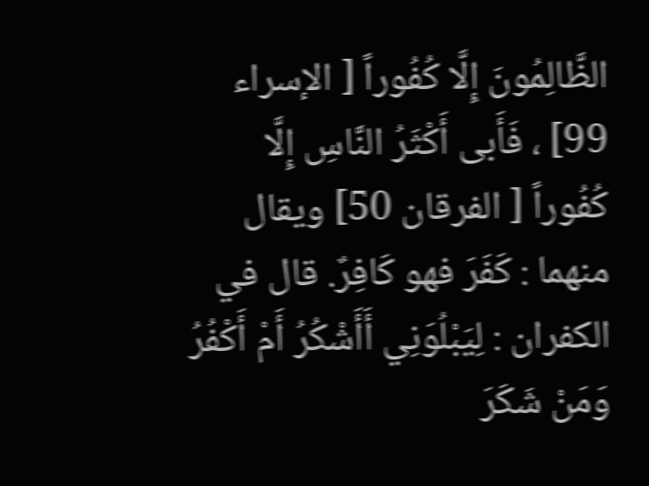الظَّالِمُونَ إِلَّا كُفُوراً [ الإسراء 99] ، فَأَبى أَكْثَرُ النَّاسِ إِلَّا كُفُوراً [ الفرقان 50] ويقال منهما : كَفَرَ فهو كَافِرٌ. قال في الکفران : لِيَبْلُوَنِي أَأَشْكُرُ أَمْ أَكْفُرُ وَمَنْ شَكَرَ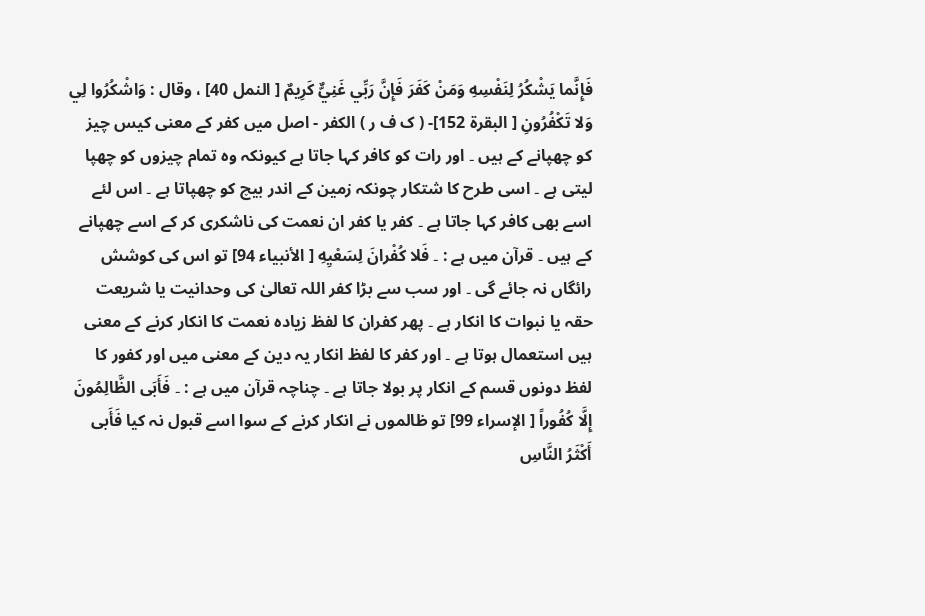فَإِنَّما يَشْكُرُ لِنَفْسِهِ وَمَنْ كَفَرَ فَإِنَّ رَبِّي غَنِيٌّ كَرِيمٌ [ النمل 40] ، وقال : وَاشْكُرُوا لِي وَلا تَكْفُرُونِ [ البقرة 152]- ( ک ف ر ) الکفر - اصل میں کفر کے معنی کیس چیز کو چھپانے کے ہیں ۔ اور رات کو کافر کہا جاتا ہے کیونکہ وہ تمام چیزوں کو چھپا لیتی ہے ۔ اسی طرح کا شتکار چونکہ زمین کے اندر بیچ کو چھپاتا ہے ۔ اس لئے اسے بھی کافر کہا جاتا ہے ۔ کفر یا کفر ان نعمت کی ناشکری کر کے اسے چھپانے کے ہیں ۔ قرآن میں ہے : ۔ فَلا كُفْرانَ لِسَعْيِهِ [ الأنبیاء 94] تو اس کی کوشش رائگاں نہ جائے گی ۔ اور سب سے بڑا کفر اللہ تعالیٰ کی وحدانیت یا شریعت حقہ یا نبوات کا انکار ہے ۔ پھر کفران کا لفظ زیادہ نعمت کا انکار کرنے کے معنی ہیں استعمال ہوتا ہے ۔ اور کفر کا لفظ انکار یہ دین کے معنی میں اور کفور کا لفظ دونوں قسم کے انکار پر بولا جاتا ہے ۔ چناچہ قرآن میں ہے : ۔ فَأَبَى الظَّالِمُونَ إِلَّا كُفُوراً [ الإسراء 99] تو ظالموں نے انکار کرنے کے سوا اسے قبول نہ کیا فَأَبى أَكْثَرُ النَّاسِ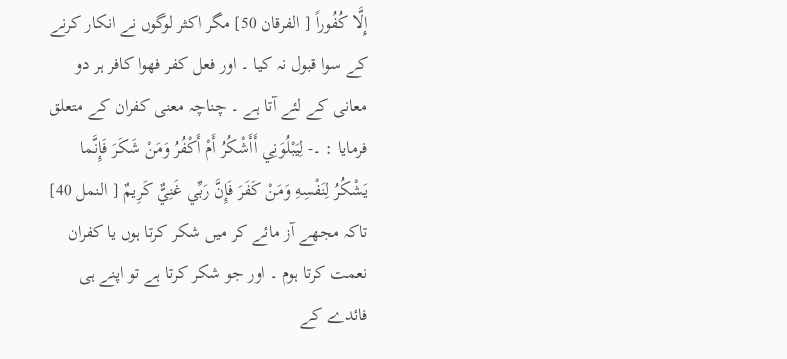إِلَّا كُفُوراً [ الفرقان 50] مگر اکثر لوگوں نے انکار کرنے کے سوا قبول نہ کیا ۔ اور فعل کفر فھوا کافر ہر دو معانی کے لئے آتا ہے ۔ چناچہ معنی کفران کے متعلق فرمایا : ۔- لِيَبْلُوَنِي أَأَشْكُرُ أَمْ أَكْفُرُ وَمَنْ شَكَرَ فَإِنَّما يَشْكُرُ لِنَفْسِهِ وَمَنْ كَفَرَ فَإِنَّ رَبِّي غَنِيٌّ كَرِيمٌ [ النمل 40] تاکہ مجھے آز مائے کر میں شکر کرتا ہوں یا کفران نعمت کرتا ہوم ۔ اور جو شکر کرتا ہے تو اپنے ہی فائدے کے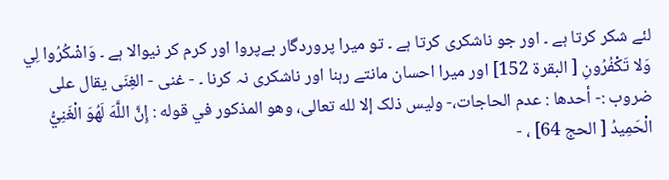لئے شکر کرتا ہے ۔ اور جو ناشکری کرتا ہے ۔ تو میرا پروردگار بےپروا اور کرم کر نیوالا ہے ۔ وَاشْكُرُوا لِي وَلا تَكْفُرُونِ [ البقرة 152] اور میرا احسان مانتے رہنا اور ناشکری نہ کرنا ۔ - غنی - الغِنَى يقال علی ضروب :- أحدها : عدم الحاجات،- ولیس ذلک إلا لله تعالی، وهو المذکور في قوله : إِنَّ اللَّهَ لَهُوَ الْغَنِيُّ الْحَمِيدُ [ الحج 64] ، -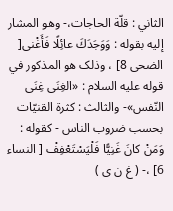الثاني : قلّة الحاجات،- وهو المشار إليه بقوله : وَوَجَدَكَ عائِلًا فَأَغْنى[ الضحی 8] ، وذلک هو المذکور في قوله عليه السلام : «الغِنَى غِنَى النّفس»- والثالث : كثرة القنيّات بحسب ضروب الناس - کقوله : وَمَنْ كانَ غَنِيًّا فَلْيَسْتَعْفِفْ [ النساء 6] ،- ( غ ن ی )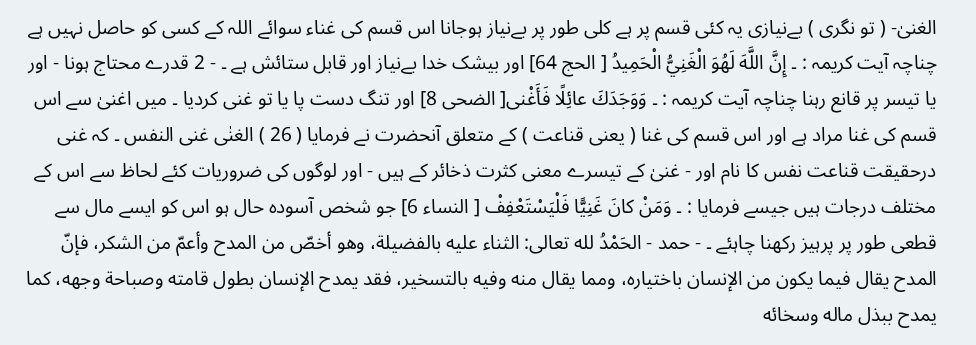الغنیٰ- ( تو نگری ) بےنیازی یہ کئی قسم پر ہے کلی طور پر بےنیاز ہوجانا اس قسم کی غناء سوائے اللہ کے کسی کو حاصل نہیں ہے چناچہ آیت کریمہ : ۔ إِنَّ اللَّهَ لَهُوَ الْغَنِيُّ الْحَمِيدُ [ الحج 64] اور بیشک خدا بےنیاز اور قابل ستائش ہے ۔ - 2 قدرے محتاج ہونا - اور یا تیسر پر قانع رہنا چناچہ آیت کریمہ : ۔ وَوَجَدَكَ عائِلًا فَأَغْنى[ الضحی 8] اور تنگ دست پا یا تو غنی کردیا ۔ میں اغنیٰ سے اس قسم کی غنا مراد ہے اور اس قسم کی غنا ( یعنی قناعت ) کے متعلق آنحضرت نے فرمایا ( 26 ) الغنٰی غنی النفس ۔ کہ غنی درحقیقت قناعت نفس کا نام اور - غنیٰ کے تیسرے معنی کثرت ذخائر کے ہیں - اور لوگوں کی ضروریات کئے لحاظ سے اس کے مختلف درجات ہیں جیسے فرمایا : ۔ وَمَنْ كانَ غَنِيًّا فَلْيَسْتَعْفِفْ [ النساء 6] جو شخص آسودہ حال ہو اس کو ایسے مال سے قطعی طور پر پرہیز رکھنا چاہئے ۔ - حمد - الحَمْدُ لله تعالی: الثناء عليه بالفضیلة، وهو أخصّ من المدح وأعمّ من الشکر، فإنّ المدح يقال فيما يكون من الإنسان باختیاره، ومما يقال منه وفيه بالتسخیر، فقد يمدح الإنسان بطول قامته وصباحة وجهه، كما يمدح ببذل ماله وسخائه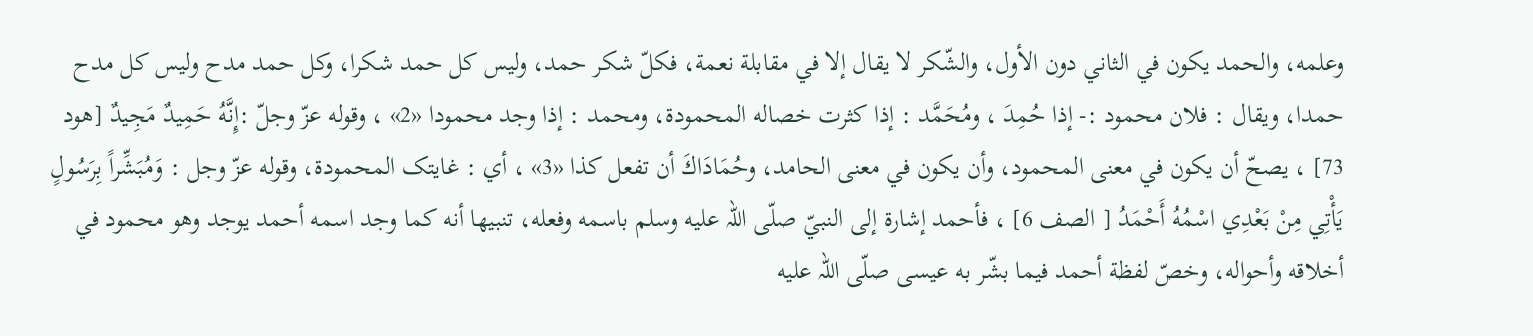وعلمه، والحمد يكون في الثاني دون الأول، والشّكر لا يقال إلا في مقابلة نعمة، فكلّ شکر حمد، ولیس کل حمد شکرا، وکل حمد مدح ولیس کل مدح حمدا، ويقال : فلان محمود :- إذا حُمِدَ ، ومُحَمَّد : إذا کثرت خصاله المحمودة، ومحمد : إذا وجد محمودا «2» ، وقوله عزّ وجلّ :إِنَّهُ حَمِيدٌ مَجِيدٌ [هود 73] ، يصحّ أن يكون في معنی المحمود، وأن يكون في معنی الحامد، وحُمَادَاكَ أن تفعل کذا «3» ، أي : غایتک المحمودة، وقوله عزّ وجل : وَمُبَشِّراً بِرَسُولٍ يَأْتِي مِنْ بَعْدِي اسْمُهُ أَحْمَدُ [ الصف 6] ، فأحمد إشارة إلى النبيّ صلّى اللہ عليه وسلم باسمه وفعله، تنبيها أنه كما وجد اسمه أحمد يوجد وهو محمود في أخلاقه وأحواله، وخصّ لفظة أحمد فيما بشّر به عيسى صلّى اللہ عليه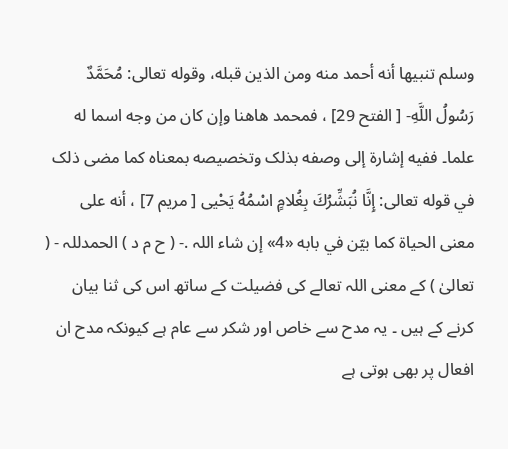وسلم تنبيها أنه أحمد منه ومن الذین قبله، وقوله تعالی: مُحَمَّدٌ رَسُولُ اللَّهِ- [ الفتح 29] ، فمحمد هاهنا وإن کان من وجه اسما له علما۔ ففيه إشارة إلى وصفه بذلک وتخصیصه بمعناه كما مضی ذلک في قوله تعالی: إِنَّا نُبَشِّرُكَ بِغُلامٍ اسْمُهُ يَحْيى [ مریم 7] ، أنه علی معنی الحیاة كما بيّن في بابه «4» إن شاء اللہ .- ( ح م د ) الحمدللہ - ( تعالیٰ ) کے معنی اللہ تعالے کی فضیلت کے ساتھ اس کی ثنا بیان کرنے کے ہیں ۔ یہ مدح سے خاص اور شکر سے عام ہے کیونکہ مدح ان افعال پر بھی ہوتی ہے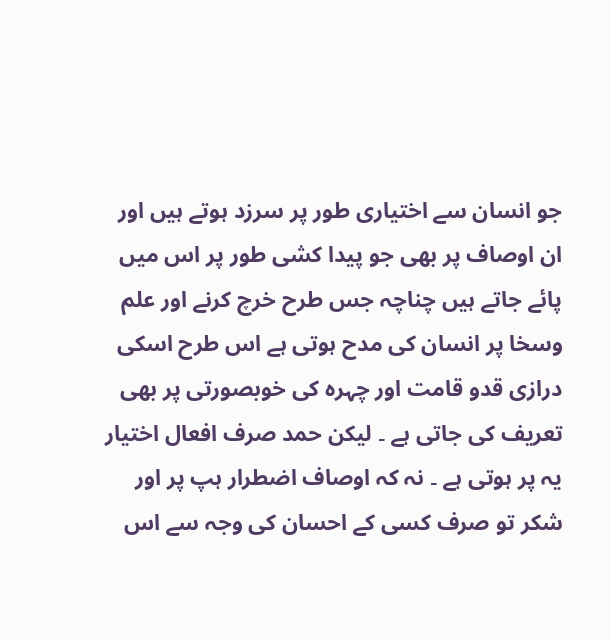جو انسان سے اختیاری طور پر سرزد ہوتے ہیں اور ان اوصاف پر بھی جو پیدا کشی طور پر اس میں پائے جاتے ہیں چناچہ جس طرح خرچ کرنے اور علم وسخا پر انسان کی مدح ہوتی ہے اس طرح اسکی درازی قدو قامت اور چہرہ کی خوبصورتی پر بھی تعریف کی جاتی ہے ۔ لیکن حمد صرف افعال اختیار یہ پر ہوتی ہے ۔ نہ کہ اوصاف اضطرار ہپ پر اور شکر تو صرف کسی کے احسان کی وجہ سے اس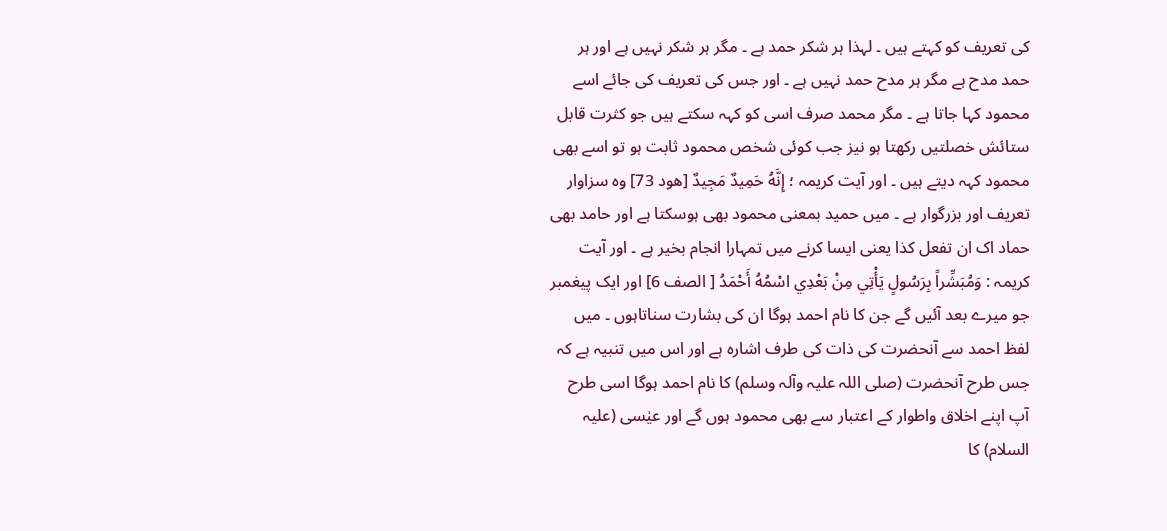کی تعریف کو کہتے ہیں ۔ لہذا ہر شکر حمد ہے ۔ مگر ہر شکر نہیں ہے اور ہر حمد مدح ہے مگر ہر مدح حمد نہیں ہے ۔ اور جس کی تعریف کی جائے اسے محمود کہا جاتا ہے ۔ مگر محمد صرف اسی کو کہہ سکتے ہیں جو کثرت قابل ستائش خصلتیں رکھتا ہو نیز جب کوئی شخص محمود ثابت ہو تو اسے بھی محمود کہہ دیتے ہیں ۔ اور آیت کریمہ ؛ إِنَّهُ حَمِيدٌ مَجِيدٌ [هود 73] وہ سزاوار تعریف اور بزرگوار ہے ۔ میں حمید بمعنی محمود بھی ہوسکتا ہے اور حامد بھی حماد اک ان تفعل کذا یعنی ایسا کرنے میں تمہارا انجام بخیر ہے ۔ اور آیت کریمہ : وَمُبَشِّراً بِرَسُولٍ يَأْتِي مِنْ بَعْدِي اسْمُهُ أَحْمَدُ [ الصف 6] اور ایک پیغمبر جو میرے بعد آئیں گے جن کا نام احمد ہوگا ان کی بشارت سناتاہوں ۔ میں لفظ احمد سے آنحضرت کی ذات کی طرف اشارہ ہے اور اس میں تنبیہ ہے کہ جس طرح آنحضرت (صلی اللہ علیہ وآلہ وسلم) کا نام احمد ہوگا اسی طرح آپ اپنے اخلاق واطوار کے اعتبار سے بھی محمود ہوں گے اور عیٰسی (علیہ السلام) کا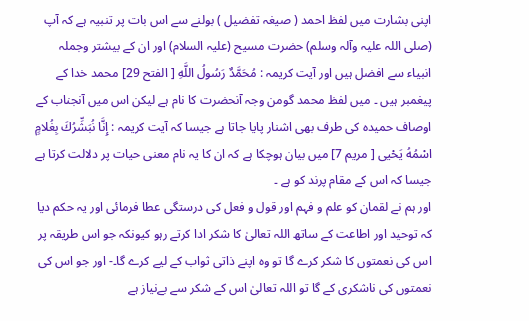اپنی بشارت میں لفظ احمد ( صیغہ تفضیل ) بولنے سے اس بات پر تنبیہ ہے کہ آپ (صلی اللہ علیہ وآلہ وسلم) حضرت مسیح (علیہ السلام) اور ان کے بیشتر وجملہ انبیاء سے افضل ہیں اور آیت کریمہ : مُحَمَّدٌ رَسُولُ اللَّهِ [ الفتح 29] محمد خدا کے پیغمبر ہیں ۔ میں لفظ محمد گومن وجہ آنحضرت کا نام ہے لیکن اس میں آنجناب کے اوصاف حمیدہ کی طرف بھی اشنار پایا جاتا ہے جیسا کہ آیت کریمہ : إِنَّا نُبَشِّرُكَ بِغُلامٍ اسْمُهُ يَحْيى [ مریم 7] میں بیان ہوچکا ہے کہ ان کا یہ نام معنی حیات پر دلالت کرتا ہے جیسا کہ اس کے مقام پرند کو ہے ۔
اور ہم نے لقمان کو علم و فہم اور قول و فعل کی درستگی عطا فرمائی اور یہ حکم دیا کہ توحید اور اطاعت کے ساتھ اللہ تعالیٰ کا شکر ادا کرتے رہو کیونکہ جو اس طریقہ پر اس کی نعمتوں کا شکر کرے گا تو وہ اپنے ذاتی ثواب کے لیے کرے گا۔- اور جو اس کی نعمتوں کی ناشکری کے گا تو اللہ تعالیٰ اس کے شکر سے بےنیاز ہے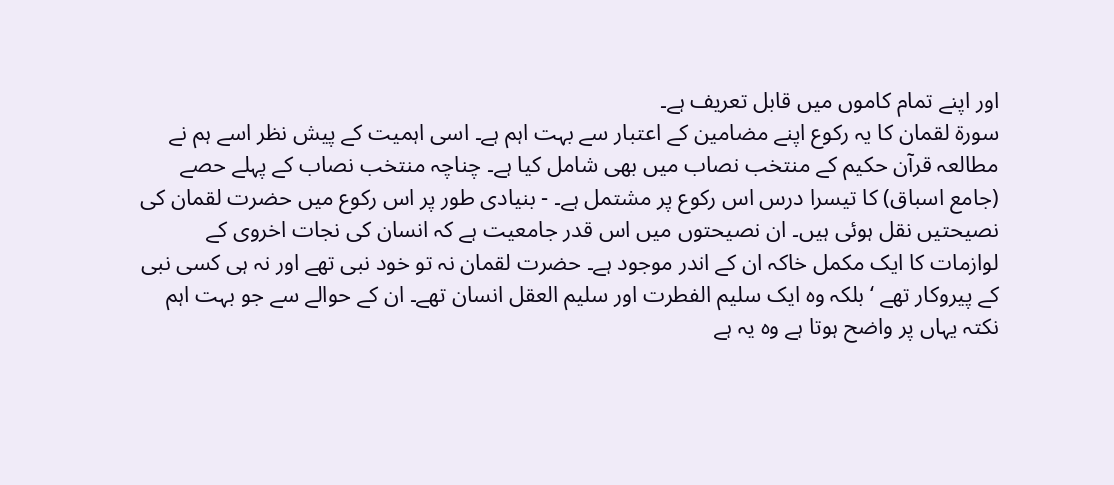اور اپنے تمام کاموں میں قابل تعریف ہے۔
سورة لقمان کا یہ رکوع اپنے مضامین کے اعتبار سے بہت اہم ہے۔ اسی اہمیت کے پیش نظر اسے ہم نے مطالعہ قرآن حکیم کے منتخب نصاب میں بھی شامل کیا ہے۔ چناچہ منتخب نصاب کے پہلے حصے (جامع اسباق) کا تیسرا درس اس رکوع پر مشتمل ہے۔ - بنیادی طور پر اس رکوع میں حضرت لقمان کی نصیحتیں نقل ہوئی ہیں۔ ان نصیحتوں میں اس قدر جامعیت ہے کہ انسان کی نجات اخروی کے لوازمات کا ایک مکمل خاکہ ان کے اندر موجود ہے۔ حضرت لقمان نہ تو خود نبی تھے اور نہ ہی کسی نبی کے پیروکار تھے ‘ بلکہ وہ ایک سلیم الفطرت اور سلیم العقل انسان تھے۔ ان کے حوالے سے جو بہت اہم نکتہ یہاں پر واضح ہوتا ہے وہ یہ ہے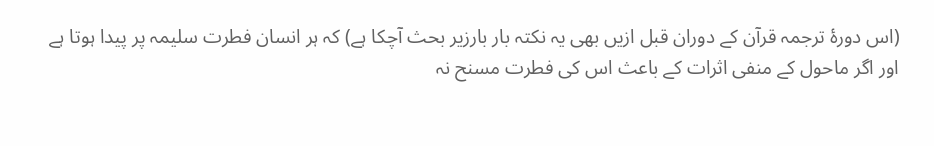(اس دورۂ ترجمہ قرآن کے دوران قبل ازیں بھی یہ نکتہ بار بارزیر بحث آچکا ہے) کہ ہر انسان فطرت سلیمہ پر پیدا ہوتا ہے اور اگر ماحول کے منفی اثرات کے باعث اس کی فطرت مسنح نہ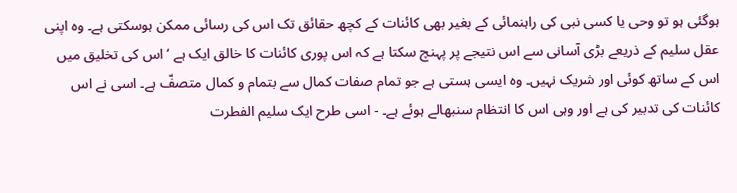ہوگئی ہو تو وحی یا کسی نبی کی راہنمائی کے بغیر بھی کائنات کے کچھ حقائق تک اس کی رسائی ممکن ہوسکتی ہے۔ وہ اپنی عقل سلیم کے ذریعے بڑی آسانی سے اس نتیجے پر پہنچ سکتا ہے کہ اس پوری کائنات کا خالق ایک ہے ‘ اس کی تخلیق میں اس کے ساتھ کوئی اور شریک نہیں۔ وہ ایسی ہستی ہے جو تمام صفات کمال سے بتمام و کمال متصفّ ہے۔ اسی نے اس کائنات کی تدبیر کی ہے اور وہی اس کا انتظام سنبھالے ہوئے ہے۔ - اسی طرح ایک سلیم الفطرت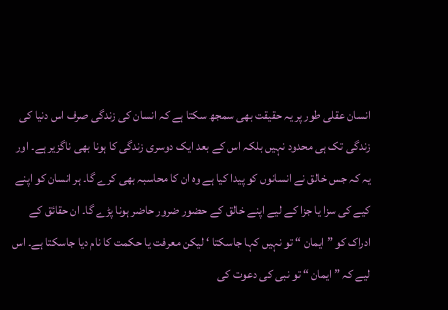انسان عقلی طور پر یہ حقیقت بھی سمجھ سکتا ہے کہ انسان کی زندگی صرف اس دنیا کی زندگی تک ہی محدود نہیں بلکہ اس کے بعد ایک دوسری زندگی کا ہونا بھی ناگزیر ہے۔ اور یہ کہ جس خالق نے انسانوں کو پیدا کیا ہے وہ ان کا محاسبہ بھی کرے گا۔ ہر انسان کو اپنے کیے کی سزا یا جزا کے لیے اپنے خالق کے حضور ضرور حاضر ہونا پڑے گا۔ ان حقائق کے ادراک کو ” ایمان “ تو نہیں کہا جاسکتا ‘ لیکن معرفت یا حکمت کا نام دیا جاسکتا ہے۔ اس لیے کہ ” ایمان “ تو نبی کی دعوت کی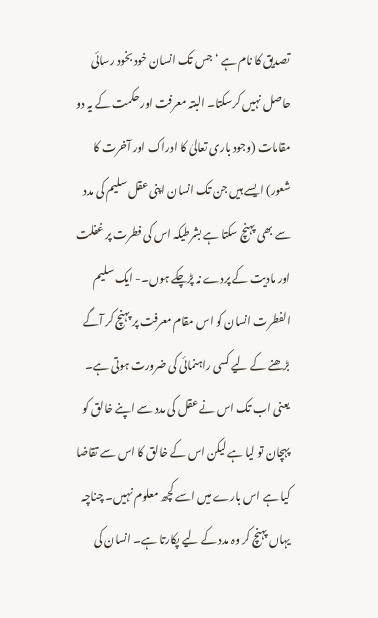تصدیق کا نام ہے ‘ جس تک انسان خود بخود رسائی حاصل نہیں کرسکتا۔ البتہ معرفت اور حکمت کے یہ دو مقامات (وجود باری تعالیٰ کا ادراک اور آخرت کا شعور) ایسے ہیں جن تک انسان اپنی عقل سلیم کی مدد سے بھی پہنچ سکتا ہے بشرطیکہ اس کی فطرت پر غفلت اور مادیت کے پردے نہ پڑچکے ہوں۔- ایک سلیم الفطرت انسان کو اس مقام معرفت پر پہنچ کر آگے بڑھنے کے لیے کسی راہنمائی کی ضرورت ہوتی ہے۔ یعنی اب تک اس نے عقل کی مدد سے اپنے خالق کو پہچان تو لیا ہے لیکن اس کے خالق کا اس سے تقاضا کیا ہے اس بارے میں اسے کچھ معلوم نہیں۔ چناچہ یہاں پہنچ کر وہ مدد کے لیے پکارتا ہے۔ انسان کی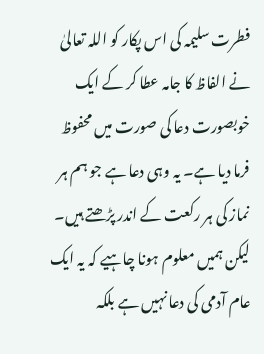فطرت سلیمہ کی اس پکار کو اللہ تعالیٰ نے الفاظ کا جامہ عطا کر کے ایک خوبصورت دعا کی صورت میں محفوظ فرما دیا ہے۔ یہ وہی دعا ہے جو ہم ہر نماز کی ہر رکعت کے اندر پڑھتے ہیں۔ لیکن ہمیں معلوم ہونا چاہیے کہ یہ ایک عام آدمی کی دعا نہیں ہے بلکہ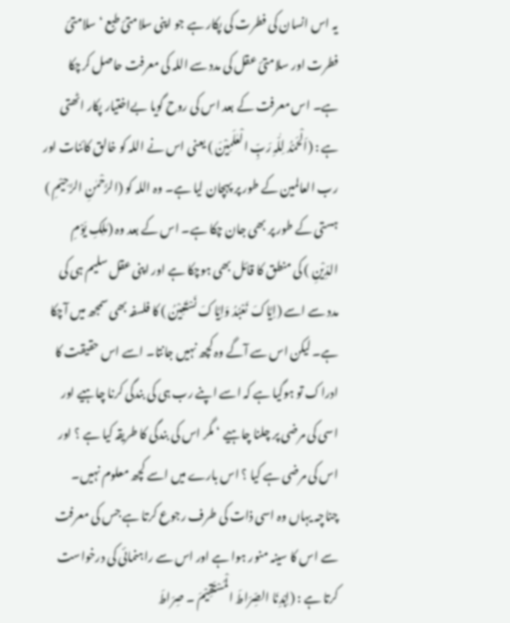یہ اس انسان کی فطرت کی پکار ہے جو اپنی سلامتئ طبع ‘ سلامتئ فطرت اور سلامتئ عقل کی مدد سے اللہ کی معرفت حاصل کرچکا ہے۔ اس معرفت کے بعد اس کی روح گویا بےاختیار پکار اٹھتی ہے : (اَلْحَمْدُ لِلّٰہِ رَبِّ الْعٰلَمِیْنَ ) یعنی اس نے اللہ کو خالق کائنات اور رب العالمین کے طور پر پہچان لیا ہے۔ وہ اللہ کو (الرَّحْمٰنِ الرَّحِیْمِ ) ہستی کے طور پر بھی جان چکا ہے۔ اس کے بعد وہ (مٰلِکِ یَوْمِ الدِّیْنِ ) کی منطق کا قائل بھی ہوچکا ہے اور اپنی عقل سلیم ہی کی مدد سے اسے (اِیَّاکَ نَعْبُدُ وَاِیَّاکَ نَسْتَعِیْنُ ) کا فلسفہ بھی سمجھ میں آچکا ہے۔ لیکن اس سے آگے وہ کچھ نہیں جانتا۔ اسے اس حقیقت کا ادراک تو ہوگیا ہے کہ اسے اپنے رب ہی کی بندگی کرنا چاہیے اور اسی کی مرضی پر چلنا چاہیے ‘ مگر اس کی بندگی کا طریقہ کیا ہے ؟ اور اس کی مرضی ہے کیا ؟ اس بارے میں اسے کچھ معلوم نہیں۔ چناچہ یہاں وہ اسی ذات کی طرف رجوع کرتا ہے جس کی معرفت سے اس کا سینہ منور ہوا ہے اور اس سے راہنمائی کی درخواست کرتا ہے : (اِہْدِنَا الصِّرَاطَ الْمُسْتَقِیْمَ ۔ صِرَاطَ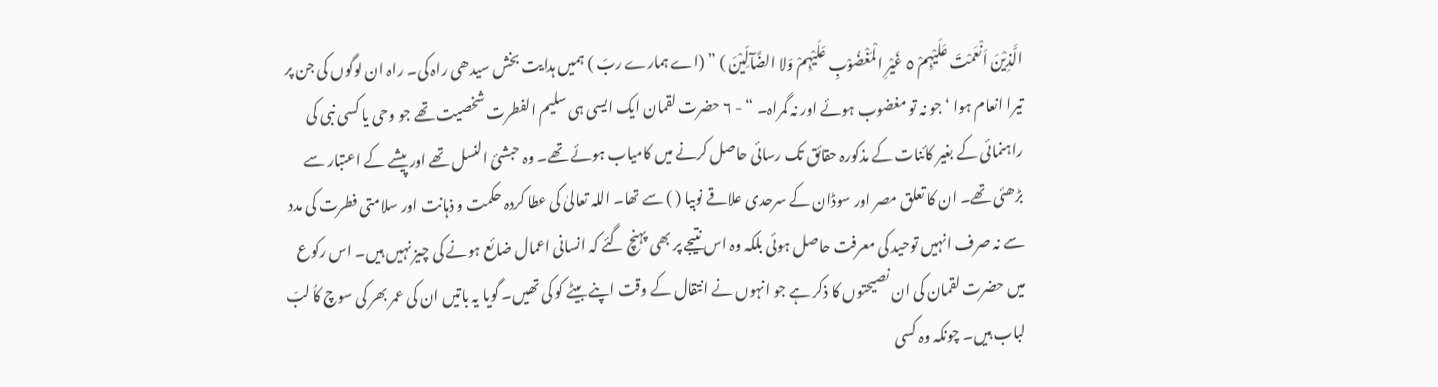الَّذِیْنَ اَنْعَمْتَ عَلَیْہِمْ ٥ غَیْرِ الْمَغْضُوْبِ عَلَیْہِمْ وَلا الضَّآلِّیْنَ ) ” (اے ہمارے ربّ ) ہمیں ہدایت بخش سیدھی راہ کی۔ راہ ان لوگوں کی جن پر تیرا انعام ہوا ‘ جو نہ تو مغضوب ہوئے اور نہ گمراہ۔ “ - ٦ حضرت لقمان ایک ایسی ہی سلیم الفطرت شخصیت تھے جو وحی یا کسی نبی کی راہنمائی کے بغیر کائنات کے مذکورہ حقائق تک رسائی حاصل کرنے میں کامیاب ہوئے تھے۔ وہ حبشئ النسل تھے اور پیشے کے اعتبار سے بڑھئی تھے۔ ان کا تعلق مصر اور سوڈان کے سرحدی علاقے نوبیا ( ) سے تھا۔ اللہ تعالیٰ کی عطا کردہ حکمت و ذہانت اور سلامتی فطرت کی مدد سے نہ صرف انہیں توحید کی معرفت حاصل ہوئی بلکہ وہ اس نتیجے پر بھی پہنچ گئے کہ انسانی اعمال ضائع ہونے کی چیز نہیں ہیں۔ اس رکوع میں حضرت لقمان کی ان نصیحتوں کا ذکر ہے جو انہوں نے انتقال کے وقت اپنے بیٹے کو کی تھیں۔ گویا یہ باتیں ان کی عمر بھر کی سوچ کاُ لبّ لباب ہیں۔ چونکہ وہ کسی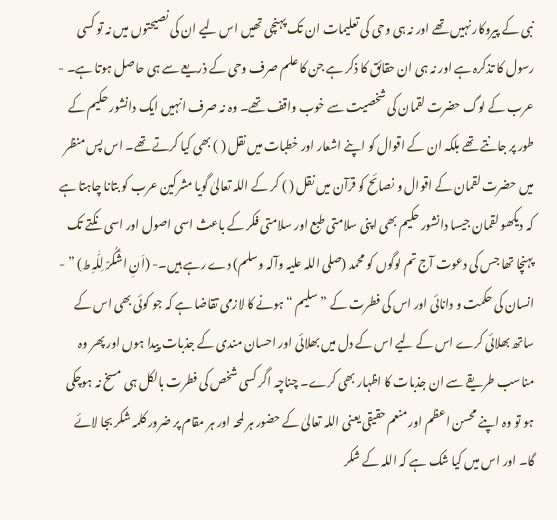نبی کے پیروکار نہیں تھے اور نہ ہی وحی کی تعلیمات ان تک پہنچی تھیں اس لیے ان کی نصیحتوں میں نہ تو کسی رسول کا تذکرہ ہے اور نہ ہی ان حقائق کا ذکر ہے جن کا علم صرف وحی کے ذریعے سے ہی حاصل ہوتا ہے۔ - عرب کے لوگ حضرت لقمان کی شخصیت سے خوب واقف تھے۔ وہ نہ صرف انہیں ایک دانشور حکیم کے طور پر جانتے تھے بلکہ ان کے اقوال کو اپنے اشعار اور خطبات میں نقل ( ) بھی کیا کرتے تھے۔ اس پس منظر میں حضرت لقمان کے اقوال و نصائح کو قرآن میں نقل ( ) کر کے اللہ تعالیٰ گویا مشرکین عرب کو بتانا چاہتا ہے کہ دیکھو لقمان جیسا دانشور حکیم بھی اپنی سلامتی طبع اور سلامتی فکر کے باعث اسی اصول اور اسی نکتے تک پہنچا تھا جس کی دعوت آج تم لوگوں کو محمد (صلی اللہ علیہ وآلہ وسلم) دے رہے ہیں۔- (اَنِ اشْکُرْ لِلّٰہِ ط) ” - انسان کی حکمت و دانائی اور اس کی فطرت کے ” سلیم “ ہونے کا لازمی تقاضا ہے کہ جو کوئی بھی اس کے ساتھ بھلائی کرے اس کے لیے اس کے دل میں بھلائی اور احسان مندی کے جذبات پیدا ہوں اور پھر وہ مناسب طریقے سے ان جذبات کا اظہار بھی کرے۔ چناچہ اگر کسی شخص کی فطرت بالکل ہی مسخ نہ ہوچکی ہو تو وہ اپنے محسن اعظم اور منعم حقیقی یعنی اللہ تعالیٰ کے حضور ہر لمحہ اور ہر مقام پر ضرور کلمہ شکر بجا لائے گا۔ اور اس میں کیا شک ہے کہ اللہ کے شکر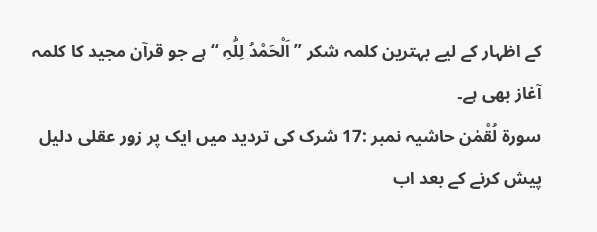کے اظہار کے لیے بہترین کلمہ شکر ” اَلْحَمْدُ لِلّٰہِ “ ہے جو قرآن مجید کا کلمہ آغاز بھی ہے۔
سورة لُقْمٰن حاشیہ نمبر :17 شرک کی تردید میں ایک پر زور عقلی دلیل پیش کرنے کے بعد اب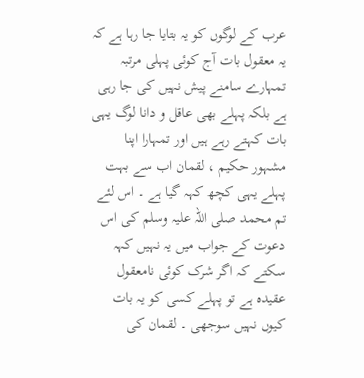عرب کے لوگوں کو یہ بتایا جا رہا ہے کہ یہ معقول بات آج کوئی پہلی مرتبہ تمہارے سامنے پیش نہیں کی جا رہی ہے بلکہ پہلے بھی عاقل و دانا لوگ یہی بات کہتے رہے ہیں اور تمہارا اپنا مشہور حکیم ، لقمان اب سے بہت پہلے یہی کچھ کہہ گیا ہے ۔ اس لئے تم محمد صلی اللہ علیہ وسلم کی اس دعوت کے جواب میں یہ نہیں کہہ سکتے کہ اگر شرک کوئی نامعقول عقیدہ ہے تو پہلے کسی کو یہ بات کیوں نہیں سوجھی ۔ لقمان کی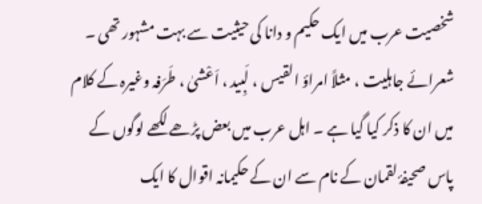شخصیت عرب میں ایک حکیم و دانا کی حیثیت سے بہت مشہور تھی ۔ شعرائے جاہلیت ، مثلاً امراؤ القیس ، لَبِید ، اَعْشیٰ ، طَرَفہ وغیرہ کے کلام میں ان کا ذکر کیا گیا ہے ۔ اہل عرب میں بعض پڑھے لکھے لوگوں کے پاس صحیفۂ لقمان کے نام سے ان کے حکیمانہ اقوال کا ایک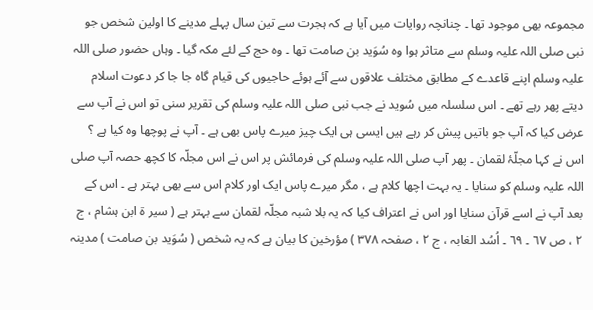مجموعہ بھی موجود تھا ۔ چنانچہ روایات میں آیا ہے کہ ہجرت سے تین سال پہلے مدینے کا اولین شخص جو نبی صلی اللہ علیہ وسلم سے متاثر ہوا وہ سُوَید بن صامت تھا ۔ وہ حج کے لئے مکہ گیا ۔ وہاں حضور صلی اللہ علیہ وسلم اپنے قاعدے کے مطابق مختلف علاقوں سے آئے ہوئے حاجیوں کی قیام گاہ جا جا کر دعوت اسلام دیتے پھر رہے تھے ۔ اس سلسلہ میں سُوید نے جب نبی صلی اللہ علیہ وسلم کی تقریر سنی تو اس نے آپ سے عرض کیا کہ آپ جو باتیں پیش کر رہے ہیں ایسی ہی ایک چیز میرے پاس بھی ہے ۔ آپ نے پوچھا وہ کیا ہے ؟ اس نے کہا مجلّۂ لقمان ۔ پھر آپ صلی اللہ علیہ وسلم کی فرمائش پر اس نے اس مجلّہ کا کچھ حصہ آپ صلی اللہ علیہ وسلم کو سنایا ۔ یہ بہت اچھا کلام ہے ، مگر میرے پاس ایک اور کلام اس سے بھی بہتر ہے ۔ اس کے بعد آپ نے اسے قرآن سنایا اور اس نے اعتراف کیا کہ یہ بلا شبہ مجلّہ لقمان سے بہتر ہے ( سیر ۃ ابن ہشام ، ج ۲ ، ص ٦۷ ۔ ٦۹ ۔ اُسُد الغابہ ، ج ۲ ، صفحہ ۳۷۸ ) مؤرخین کا بیان ہے کہ یہ شخص ( سُوَید بن صامت ) مدینہ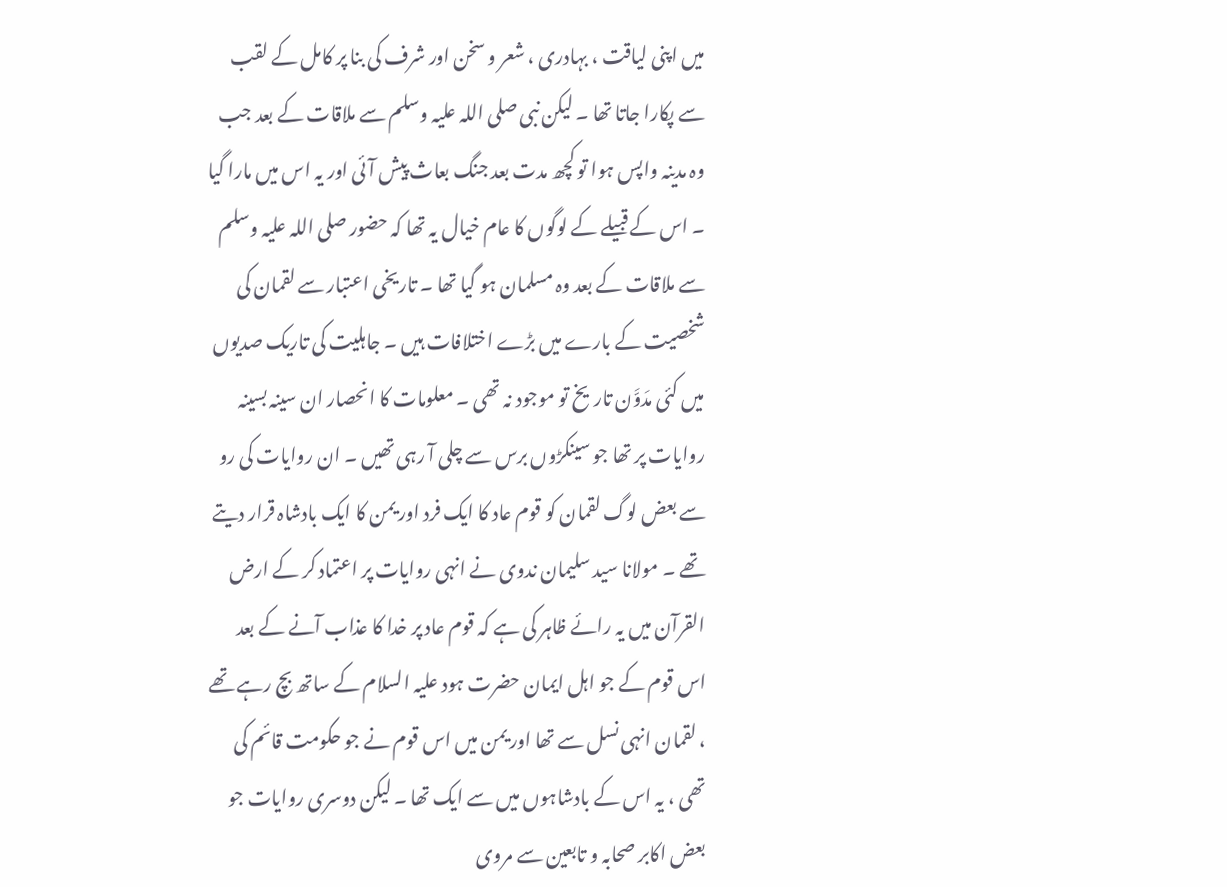میں اپنی لیاقت ، بہادری ، شعر و سخن اور شرف کی بنا پر کامل کے لقب سے پکارا جاتا تھا ۔ لیکن نبی صلی اللہ علیہ وسلم سے ملاقات کے بعد جب وہ مدینہ واپس ہوا تو کچھ مدت بعد جنگ بعاث پیش آئی اور یہ اس میں مارا گیا ۔ اس کے قبیلے کے لوگوں کا عام خیال یہ تھا کہ حضور صلی اللہ علیہ وسلم سے ملاقات کے بعد وہ مسلمان ہو گیا تھا ۔ تاریخی اعتبار سے لقمان کی شخصیت کے بارے میں بڑے اختلافات ہیں ۔ جاہلیت کی تاریک صدیوں میں کئی مدَوَّن تاریخ تو موجود نہ تھی ۔ معلومات کا انحصار ان سینہ بسینہ روایات پر تھا جو سینکڑوں برس سے چلی آ رہی تھیں ۔ ان روایات کی رو سے بعض لوگ لقمان کو قوم عاد کا ایک فرد اور یمن کا ایک بادشاہ قرار دیتے تھے ۔ مولانا سید سلیمان ندوی نے انہی روایات پر اعتماد کر کے ارض القرآن میں یہ رائے ظاہر کی ہے کہ قوم عاد پر خدا کا عذاب آنے کے بعد اس قوم کے جو اہل ایمان حضرت ہود علیہ السلام کے ساتھ بچ رہے تھے ، لقمان انہی نسل سے تھا اور یمن میں اس قوم نے جو حکومت قائم کی تھی ، یہ اس کے بادشاہوں میں سے ایک تھا ۔ لیکن دوسری روایات جو بعض اکابر صحابہ و تابعین سے مروی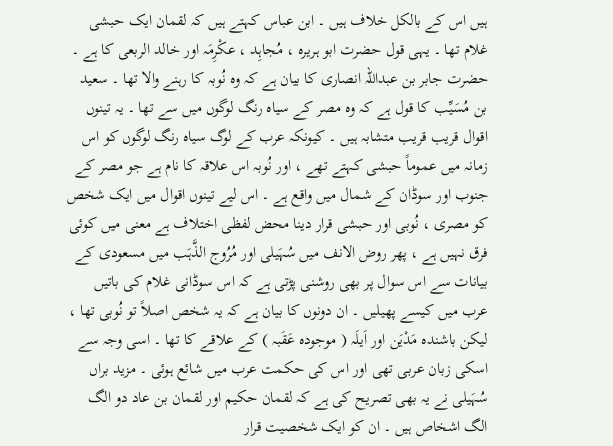ہیں اس کے بالکل خلاف ہیں ۔ ابن عباس کہتے ہیں کہ لقمان ایک حبشی غلام تھا ۔ یہی قول حضرت ابو ہریرہ ، مُجاہِد ، عکْرِمَہ اور خالد الربعی کا ہے ۔ حضرت جابر بن عبداللہ انصاری کا بیان ہے کہ وہ نُوبہ کا رہنے والا تھا ۔ سعید بن مُسَیِّب کا قول ہے کہ وہ مصر کے سیاہ رنگ لوگوں میں سے تھا ۔ یہ تینوں اقوال قریب قریب متشابہ ہیں ۔ کیونکہ عرب کے لوگ سیاہ رنگ لوگوں کو اس زمانہ میں عموماً حبشی کہتے تھے ، اور نُوبہ اس علاقہ کا نام ہے جو مصر کے جنوب اور سوڈان کے شمال میں واقع ہے ۔ اس لیے تینوں اقوال میں ایک شخص کو مصری ، نُوبی اور حبشی قرار دینا محض لفظی اختلاف ہے معنی میں کوئی فرق نہیں ہے ، پھر روض الانف میں سُہَیلی اور مُرُوج الذَّہَب میں مسعودی کے بیانات سے اس سوال پر بھی روشنی پڑتی ہے کہ اس سوڈانی غلام کی باتیں عرب میں کیسے پھیلیں ۔ ان دونوں کا بیان ہے کہ یہ شخص اصلاً تو نُوبی تھا ، لیکن باشندہ مَدْیَن اور اَیلَہ ( موجودہ عَقَبہ ) کے علاقے کا تھا ۔ اسی وجہ سے اسکی زبان عربی تھی اور اس کی حکمت عرب میں شائع ہوئی ۔ مزید براں سُہَیلی نے یہ بھی تصریح کی ہے کہ لقمان حکیم اور لقمان بن عاد دو الگ الگ اشخاص ہیں ۔ ان کو ایک شخصیت قرار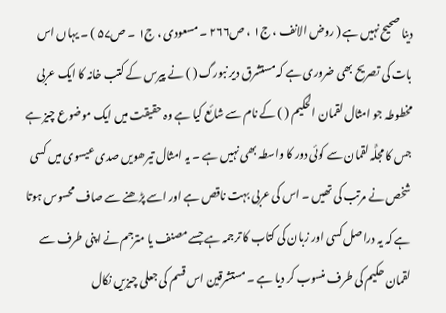دینا صحیح نہیں ہے ( روض الانف ، ج۱ ، ص۲٦٦ ۔ مسعودی ، ج۱ ۔ ص۵۷ ) ۔ یہاں اس بات کی تصریح بھی ضروری ہے کہ مستشرق دیر نبورگ ( ) نے پیرس کے کتب خانہ کا ایک عربی مخطوطہ جو امثال لقمان الحکیم ( ) کے نام سے شائع کیا ہے وہ حقیقت میں ایک موضوع چیز ہے جس کا مجلّٔہ لقمان سے کوئی دور کا واسطہ بھی نہیں ہے ۔ یہ امثال تیرھویں صدی عیسوی میں کسی شخص نے مرتب کی تھیں ۔ اس کی عربی بہت ناقص ہے اور اسے پڑھنے سے صاف محسوس ہوتا ہے کہ یہ دراصل کسی اور زبان کی کتاب کا ترجمہ ہے جسے مصنف یا مترجم نے اپنی طرف سے لقمان حکیم کی طرف منسوب کر دیا ہے ۔ مستشرقین اس قسم کی جعلی چیزیں نکال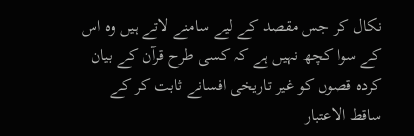نکال کر جس مقصد کے لیے سامنے لاتے ہیں وہ اس کے سوا کچھ نہیں ہے کہ کسی طرح قرآن کے بیان کردہ قصوں کو غیر تاریخی افسانے ثابت کر کے ساقط الاعتبار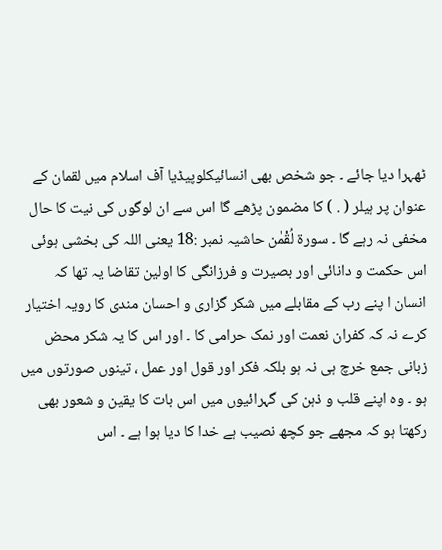ٹھہرا دیا جائے ۔ جو شخص بھی انسائیکلوپیڈیا آف اسلام میں لقمان کے عنوان پر ہیلر ( . ) کا مضمون پڑھے گا اس سے ان لوگوں کی نیت کا حال مخفی نہ رہے گا ۔ سورة لُقْمٰن حاشیہ نمبر :18 یعنی اللہ کی بخشی ہوئی اس حکمت و دانائی اور بصیرت و فرزانگی کا اولین تقاضا یہ تھا کہ انسان ا پنے رب کے مقابلے میں شکر گزاری و احسان مندی کا رویہ اختیار کرے نہ کہ کفران نعمت اور نمک حرامی کا ۔ اور اس کا یہ شکر محض زبانی جمع خرچ ہی نہ ہو بلکہ فکر اور قول اور عمل ، تینوں صورتوں میں ہو ۔ وہ اپنے قلب و ذہن کی گہرائیوں میں اس بات کا یقین و شعور بھی رکھتا ہو کہ مجھے جو کچھ نصیب ہے خدا کا دیا ہوا ہے ۔ اس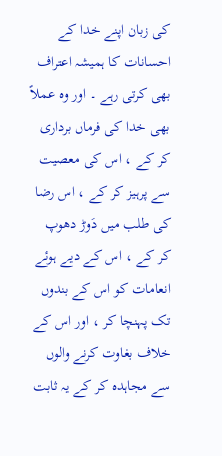کی زبان اپنے خدا کے احسانات کا ہمیشہ اعتراف بھی کرتی رہے ۔ اور وہ عملاً بھی خدا کی فرماں برداری کر کے ، اس کی معصیت سے پرہیز کر کے ، اس رضا کی طلب میں دَوڑ دھوپ کر کے ، اس کے دیے ہوئے انعامات کو اس کے بندوں تک پہنچا کر ، اور اس کے خلاف بغاوت کرنے والوں سے مجاہدہ کر کے یہ ثابت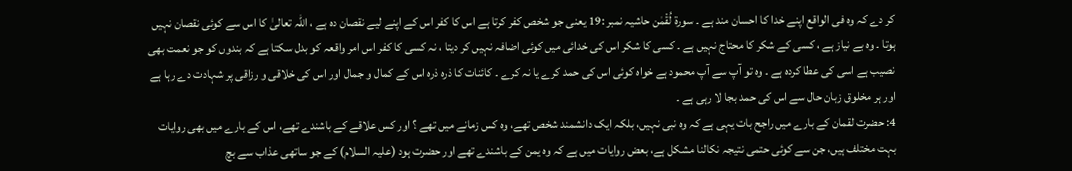کر دے کہ وہ فی الواقع اپنے خدا کا احسان مند ہے ۔ سورة لُقْمٰن حاشیہ نمبر :19 یعنی جو شخص کفر کرتا ہے اس کا کفر اس کے اپنے لیے نقصان دہ ہے ، اللہ تعالیٰ کا اس سے کوئی نقصان نہیں ہوتا ۔ وہ بے نیاز ہے ، کسی کے شکر کا محتاج نہیں ہے ۔ کسی کا شکر اس کی خدائی میں کوئی اضافہ نہیں کر دیتا ، نہ کسی کا کفر اس امر واقعہ کو بدل سکتا ہے کہ بندوں کو جو نعمت بھی نصیب ہے اسی کی عطا کردہ ہے ۔ وہ تو آپ سے آپ محمود ہے خواہ کوئی اس کی حمد کرے یا نہ کرے ۔ کائنات کا ذرہ ذرہ اس کے کمال و جمال اور اس کی خلاقی و رزاقی پر شہادت دے رہا ہے اور ہر مخلوق زبان حال سے اس کی حمد بجا لا رہی ہے ۔
4: حضرت لقمان کے بارے میں راجح بات یہی ہے کہ وہ نبی نہیں، بلکہ ایک دانشمند شخص تھے، وہ کس زمانے میں تھے ؟ اور کس علاقے کے باشندے تھے، اس کے بارے میں بھی روایات بہت مختلف ہیں، جن سے کوئی حتمی نتیجہ نکالنا مشکل ہے، بعض روایات میں ہے کہ وہ یمن کے باشندے تھے اور حضرت ہود (علیہ السلام) کے جو ساتھی عذاب سے بچ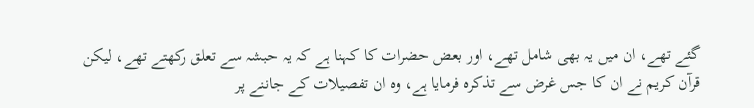گئے تھے، ان میں یہ بھی شامل تھے، اور بعض حضرات کا کہنا ہے کہ یہ حبشہ سے تعلق رکھتے تھے، لیکن قرآن کریم نے ان کا جس غرض سے تذکرہ فرمایا ہے، وہ ان تفصیلات کے جاننے پر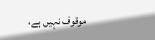موقوف نہیں ہے،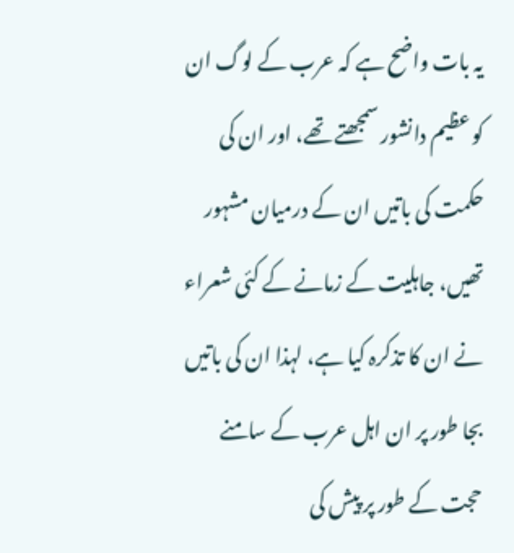یہ بات واضح ہے کہ عرب کے لوگ ان کو عظیم دانشور سمجھتے تھے، اور ان کی حکمت کی باتیں ان کے درمیان مشہور تھیں، جاہلیت کے زمانے کے کئی شعراء نے ان کا تذکرہ کیا ہے، لہذا ان کی باتیں بجا طور پر ان اہل عرب کے سامنے حجت کے طور پر پیش کی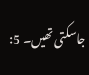جاسکتی تھیں۔ 5: